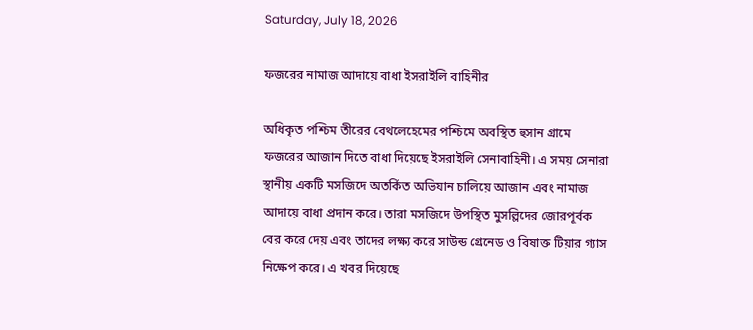Saturday, July 18, 2026

ফজরের নামাজ আদায়ে বাধা ইসরাইলি বাহিনীর

অধিকৃত পশ্চিম তীরের বেথলেহেমের পশ্চিমে অবস্থিত হুসান গ্রামে ফজরের আজান দিতে বাধা দিয়েছে ইসরাইলি সেনাবাহিনী। এ সময় সেনারা স্থানীয় একটি মসজিদে অতর্কিত অভিযান চালিয়ে আজান এবং নামাজ আদায়ে বাধা প্রদান করে। তারা মসজিদে উপস্থিত মুসল্লিদের জোরপূর্বক বের করে দেয় এবং তাদের লক্ষ্য করে সাউন্ড গ্রেনেড ও বিষাক্ত টিয়ার গ্যাস নিক্ষেপ করে। এ খবর দিয়েছে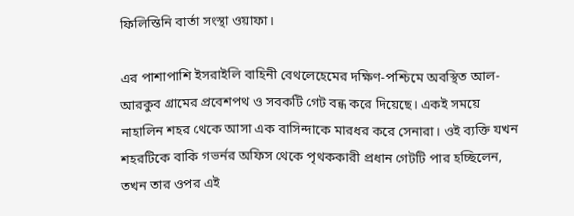ফিলিস্তিনি বার্তা সংস্থা ওয়াফা।

এর পাশাপাশি ইসরাইলি বাহিনী বেথলেহেমের দক্ষিণ-পশ্চিমে অবস্থিত আল-আরকুব গ্রামের প্রবেশপথ ও সবকটি গেট বন্ধ করে দিয়েছে। একই সময়ে নাহালিন শহর থেকে আসা এক বাসিন্দাকে মারধর করে সেনারা। ওই ব্যক্তি যখন শহরটিকে বাকি গভর্নর অফিস থেকে পৃথককারী প্রধান গেটটি পার হচ্ছিলেন, তখন তার ওপর এই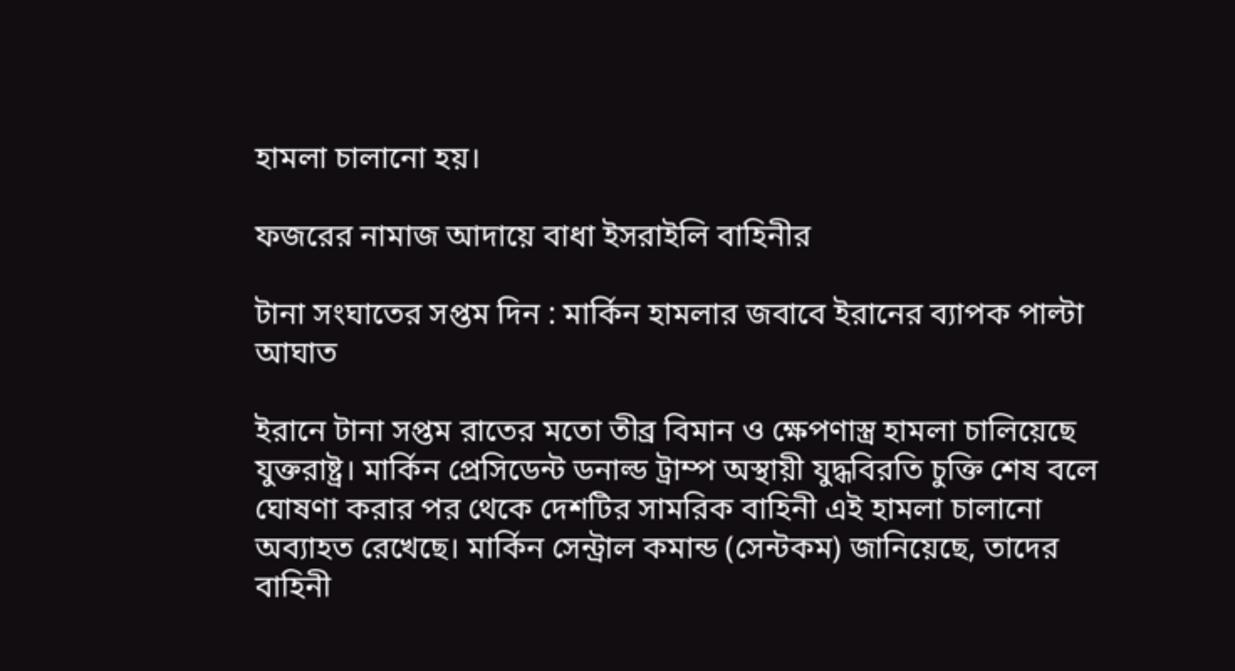হামলা চালানো হয়।

ফজরের নামাজ আদায়ে বাধা ইসরাইলি বাহিনীর

টানা সংঘাতের সপ্তম দিন : মার্কিন হামলার জবাবে ইরানের ব্যাপক পাল্টা আঘাত

ইরানে টানা সপ্তম রাতের মতো তীব্র বিমান ও ক্ষেপণাস্ত্র হামলা চালিয়েছে যুক্তরাষ্ট্র। মার্কিন প্রেসিডেন্ট ডনাল্ড ট্রাম্প অস্থায়ী যুদ্ধবিরতি চুক্তি শেষ বলে ঘোষণা করার পর থেকে দেশটির সামরিক বাহিনী এই হামলা চালানো অব্যাহত রেখেছে। মার্কিন সেন্ট্রাল কমান্ড (সেন্টকম) জানিয়েছে, তাদের বাহিনী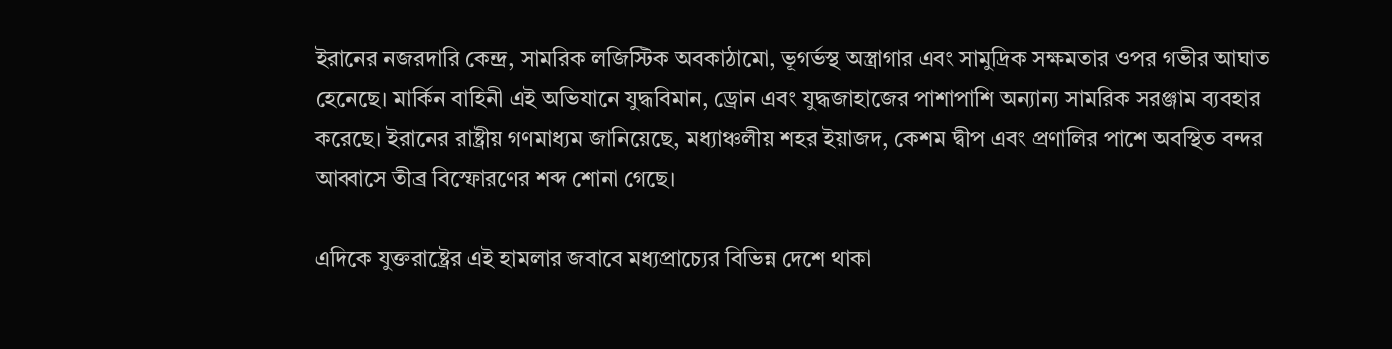ইরানের নজরদারি কেন্দ্র, সামরিক লজিস্টিক অবকাঠামো, ভূগর্ভস্থ অস্ত্রাগার এবং সামুদ্রিক সক্ষমতার ওপর গভীর আঘাত হেনেছে। মার্কিন বাহিনী এই অভিযানে যুদ্ধবিমান, ড্রোন এবং যুদ্ধজাহাজের পাশাপাশি অন্যান্য সামরিক সরঞ্জাম ব্যবহার করেছে। ইরানের রাষ্ট্রীয় গণমাধ্যম জানিয়েছে, মধ্যাঞ্চলীয় শহর ইয়াজদ, কেশম দ্বীপ এবং প্রণালির পাশে অবস্থিত বন্দর আব্বাসে তীব্র বিস্ফোরণের শব্দ শোনা গেছে।

এদিকে যুক্তরাষ্ট্রের এই হামলার জবাবে মধ্যপ্রাচ্যের বিভিন্ন দেশে থাকা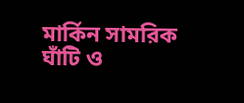মার্কিন সামরিক ঘাঁটি ও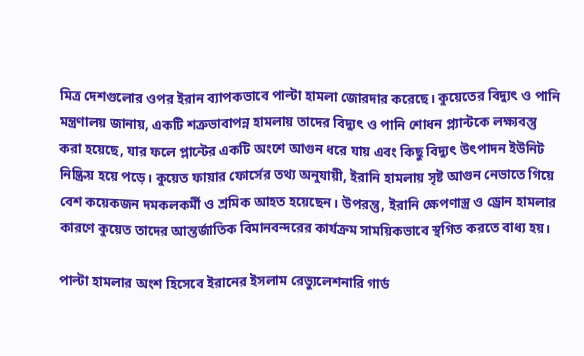মিত্র দেশগুলোর ওপর ইরান ব্যাপকভাবে পাল্টা হামলা জোরদার করেছে। কুয়েতের বিদ্যুৎ ও পানি মন্ত্রণালয় জানায়, একটি শত্রুভাবাপন্ন হামলায় তাদের বিদ্যুৎ ও পানি শোধন প্ল্যান্টকে লক্ষ্যবস্তু করা হয়েছে, যার ফলে প্লান্টের একটি অংশে আগুন ধরে যায় এবং কিছু বিদ্যুৎ উৎপাদন ইউনিট নিষ্ক্রিয় হয়ে পড়ে। কুয়েত ফায়ার ফোর্সের তথ্য অনুযায়ী, ইরানি হামলায় সৃষ্ট আগুন নেভাতে গিয়ে বেশ কয়েকজন দমকলকর্মী ও শ্রমিক আহত হয়েছেন। উপরন্তু, ইরানি ক্ষেপণাস্ত্র ও ড্রোন হামলার কারণে কুয়েত তাদের আন্তর্জাতিক বিমানবন্দরের কার্যক্রম সাময়িকভাবে স্থগিত করতে বাধ্য হয়।

পাল্টা হামলার অংশ হিসেবে ইরানের ইসলাম রেভ্যুলেশনারি গার্ড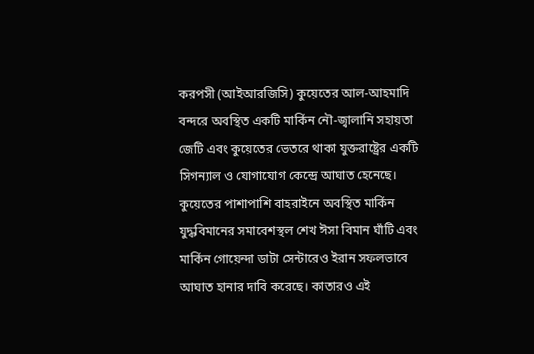করপসী (আইআরজিসি) কুয়েতের আল-আহমাদি বন্দরে অবস্থিত একটি মার্কিন নৌ-জ্বালানি সহায়তা জেটি এবং কুয়েতের ভেতরে থাকা যুক্তরাষ্ট্রের একটি সিগন্যাল ও যোগাযোগ কেন্দ্রে আঘাত হেনেছে। কুয়েতের পাশাপাশি বাহরাইনে অবস্থিত মার্কিন যুদ্ধবিমানের সমাবেশস্থল শেখ ঈসা বিমান ঘাঁটি এবং মার্কিন গোয়েন্দা ডাটা সেন্টারেও ইরান সফলভাবে আঘাত হানার দাবি করেছে। কাতারও এই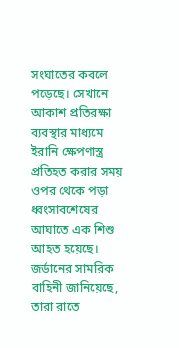সংঘাতের কবলে পড়েছে। সেখানে আকাশ প্রতিরক্ষা ব্যবস্থার মাধ্যমে ইরানি ক্ষেপণাস্ত্র প্রতিহত করার সময় ওপর থেকে পড়া ধ্বংসাবশেষের আঘাতে এক শিশু আহত হয়েছে। জর্ডানের সামরিক বাহিনী জানিয়েছে, তারা রাতে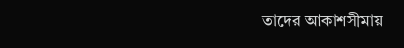তাদের আকাশসীমায়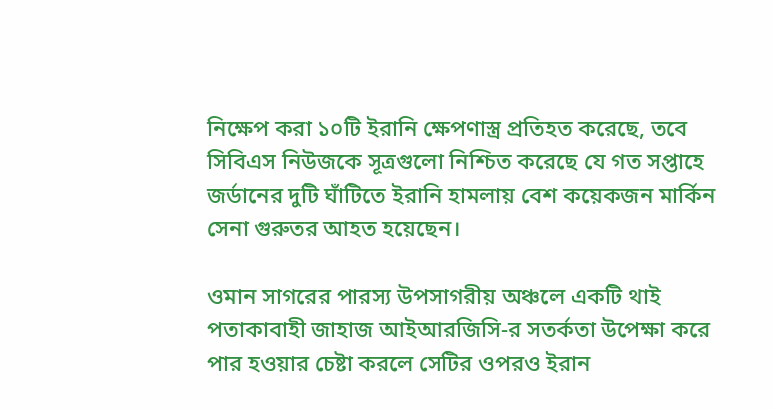নিক্ষেপ করা ১০টি ইরানি ক্ষেপণাস্ত্র প্রতিহত করেছে, তবে সিবিএস নিউজকে সূত্রগুলো নিশ্চিত করেছে যে গত সপ্তাহে জর্ডানের দুটি ঘাঁটিতে ইরানি হামলায় বেশ কয়েকজন মার্কিন সেনা গুরুতর আহত হয়েছেন।

ওমান সাগরের পারস্য উপসাগরীয় অঞ্চলে একটি থাই পতাকাবাহী জাহাজ আইআরজিসি-র সতর্কতা উপেক্ষা করে পার হওয়ার চেষ্টা করলে সেটির ওপরও ইরান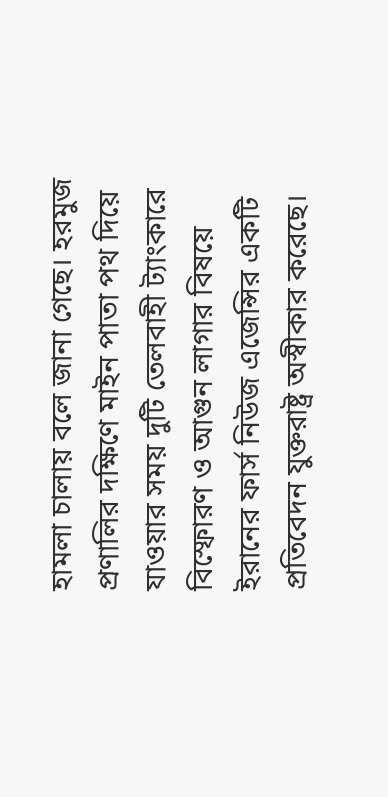হামলা চালায় বলে জানা গেছে। হরমুজ প্রণালির দক্ষিণে মাইন পাতা পথ দিয়ে যাওয়ার সময় দুটি তেলবাহী ট্যাংকারে বিস্ফোরণ ও আগুন লাগার বিষয়ে ইরানের ফার্স নিউজ এজেন্সির একটি প্রতিবেদন যুক্তরাষ্ট্র অস্বীকার করেছে।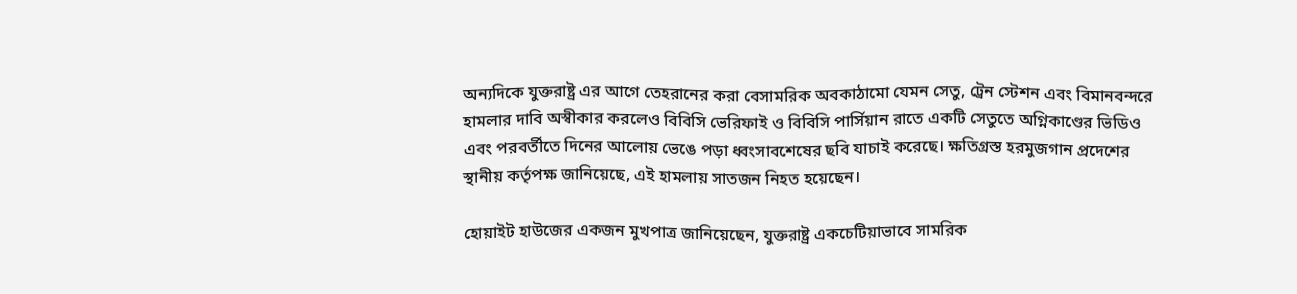অন্যদিকে যুক্তরাষ্ট্র এর আগে তেহরানের করা বেসামরিক অবকাঠামো যেমন সেতু, ট্রেন স্টেশন এবং বিমানবন্দরে হামলার দাবি অস্বীকার করলেও বিবিসি ভেরিফাই ও বিবিসি পার্সিয়ান রাতে একটি সেতুতে অগ্নিকাণ্ডের ভিডিও এবং পরবর্তীতে দিনের আলোয় ভেঙে পড়া ধ্বংসাবশেষের ছবি যাচাই করেছে। ক্ষতিগ্রস্ত হরমুজগান প্রদেশের স্থানীয় কর্তৃপক্ষ জানিয়েছে, এই হামলায় সাতজন নিহত হয়েছেন।

হোয়াইট হাউজের একজন মুখপাত্র জানিয়েছেন, যুক্তরাষ্ট্র একচেটিয়াভাবে সামরিক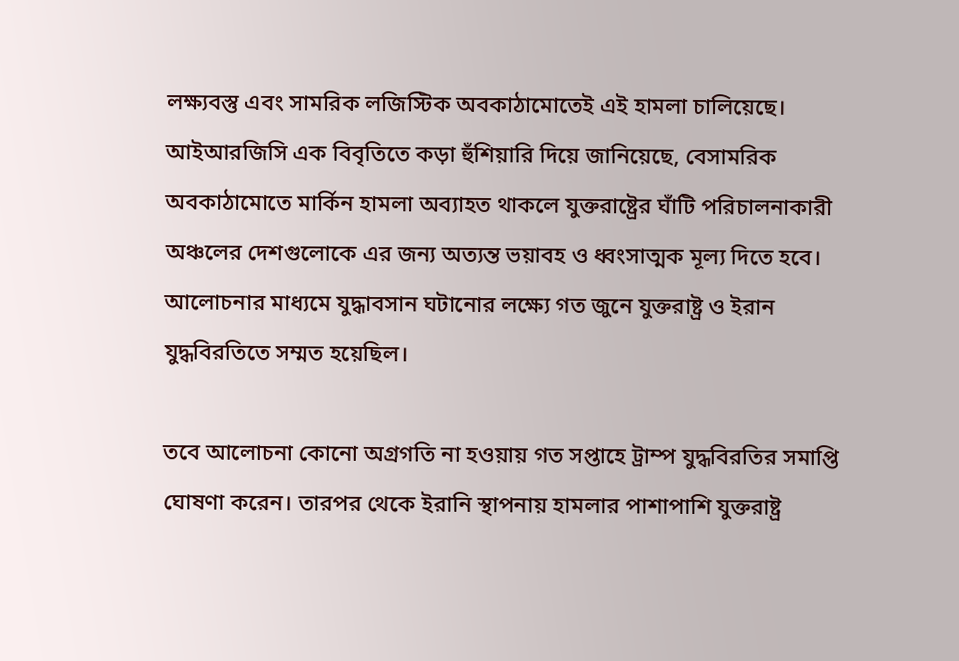লক্ষ্যবস্তু এবং সামরিক লজিস্টিক অবকাঠামোতেই এই হামলা চালিয়েছে। আইআরজিসি এক বিবৃতিতে কড়া হুঁশিয়ারি দিয়ে জানিয়েছে, বেসামরিক অবকাঠামোতে মার্কিন হামলা অব্যাহত থাকলে যুক্তরাষ্ট্রের ঘাঁটি পরিচালনাকারী অঞ্চলের দেশগুলোকে এর জন্য অত্যন্ত ভয়াবহ ও ধ্বংসাত্মক মূল্য দিতে হবে। আলোচনার মাধ্যমে যুদ্ধাবসান ঘটানোর লক্ষ্যে গত জুনে যুক্তরাষ্ট্র ও ইরান যুদ্ধবিরতিতে সম্মত হয়েছিল।

তবে আলোচনা কোনো অগ্রগতি না হওয়ায় গত সপ্তাহে ট্রাম্প যুদ্ধবিরতির সমাপ্তি ঘোষণা করেন। তারপর থেকে ইরানি স্থাপনায় হামলার পাশাপাশি যুক্তরাষ্ট্র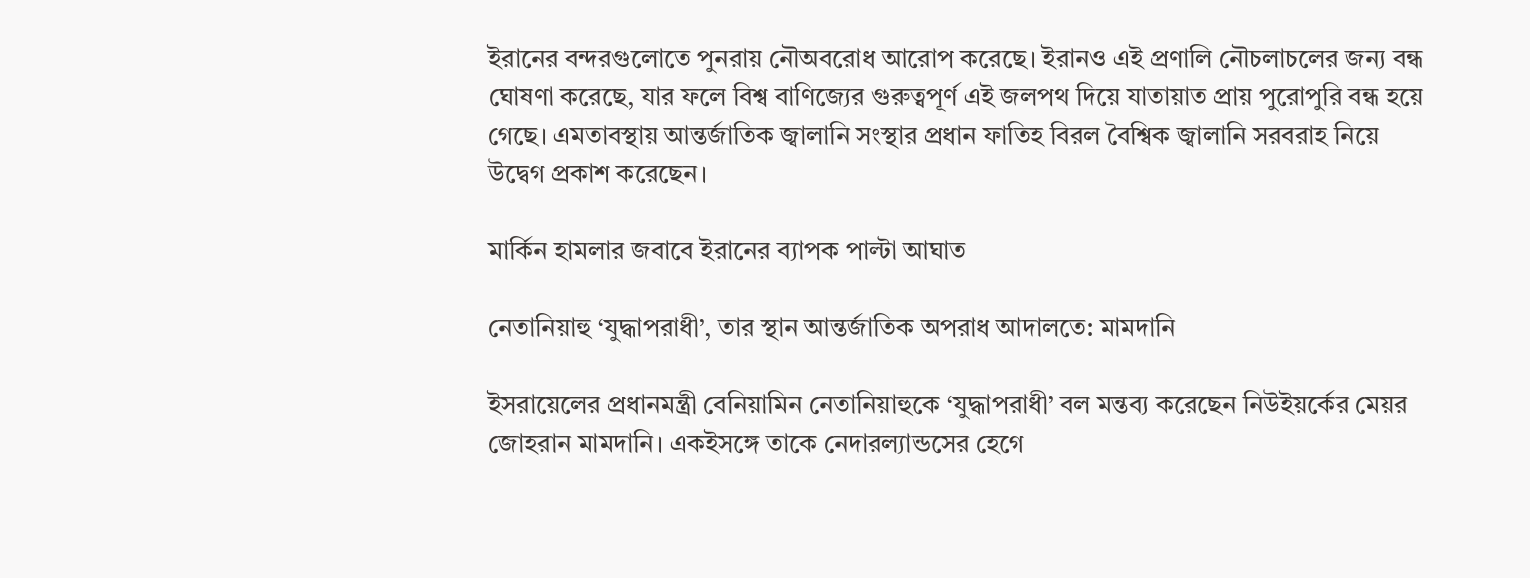ইরানের বন্দরগুলোতে পুনরায় নৌঅবরোধ আরোপ করেছে। ইরানও এই প্রণালি নৌচলাচলের জন্য বন্ধ ঘোষণা করেছে, যার ফলে বিশ্ব বাণিজ্যের গুরুত্বপূর্ণ এই জলপথ দিয়ে যাতায়াত প্রায় পুরোপুরি বন্ধ হয়ে গেছে। এমতাবস্থায় আন্তর্জাতিক জ্বালানি সংস্থার প্রধান ফাতিহ বিরল বৈশ্বিক জ্বালানি সরবরাহ নিয়ে উদ্বেগ প্রকাশ করেছেন।

মার্কিন হামলার জবাবে ইরানের ব্যাপক পাল্টা আঘাত

নেতানিয়াহু ‘যুদ্ধাপরাধী’, তার স্থান আন্তর্জাতিক অপরাধ আদালতে: মামদানি

ইসরায়েলের প্রধানমন্ত্রী বেনিয়ামিন নেতানিয়াহুকে ‘যুদ্ধাপরাধী’ বল মন্তব্য করেছেন নিউইয়র্কের মেয়র জোহরান মামদানি। একইসঙ্গে তাকে নেদারল্যান্ডসের হেগে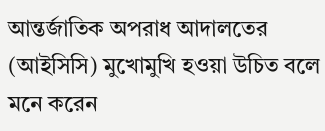আন্তর্জাতিক অপরাধ আদালতের (আইসিসি) মুখোমুখি হওয়া উচিত বলে মনে করেন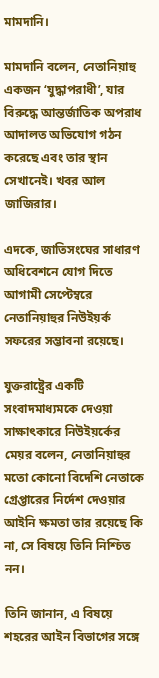মামদানি।

মামদানি বলেন, নেতানিয়াহু একজন ‘যুদ্ধাপরাধী’, যার বিরুদ্ধে আন্তর্জাতিক অপরাধ আদালত অভিযোগ গঠন করেছে এবং তার স্থান সেখানেই। খবর আল জাজিরার।

এদকে, জাতিসংঘের সাধারণ অধিবেশনে যোগ দিতে আগামী সেপ্টেম্বরে নেতানিয়াহুর নিউইয়র্ক সফরের সম্ভাবনা রয়েছে।

যুক্তরাষ্ট্রের একটি সংবাদমাধ্যমকে দেওয়া সাক্ষাৎকারে নিউইয়র্কের মেয়র বলেন, নেতানিয়াহুর মতো কোনো বিদেশি নেতাকে গ্রেপ্তারের নির্দেশ দেওয়ার আইনি ক্ষমতা তার রয়েছে কি না, সে বিষয়ে তিনি নিশ্চিত নন।

তিনি জানান, এ বিষয়ে শহরের আইন বিভাগের সঙ্গে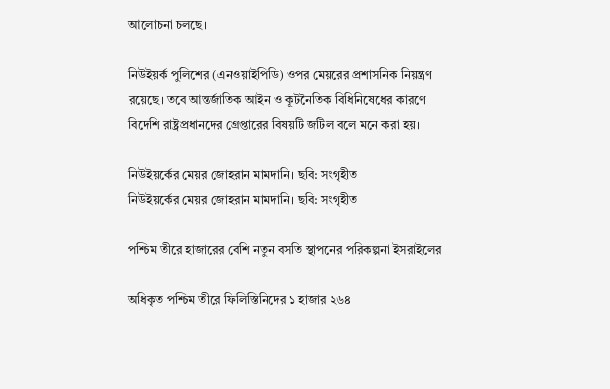আলোচনা চলছে।

নিউইয়র্ক পুলিশের (এনওয়াইপিডি) ওপর মেয়রের প্রশাসনিক নিয়ন্ত্রণ রয়েছে। তবে আন্তর্জাতিক আইন ও কূটনৈতিক বিধিনিষেধের কারণে বিদেশি রাষ্ট্রপ্রধানদের গ্রেপ্তারের বিষয়টি জটিল বলে মনে করা হয়।

নিউইয়র্কের মেয়র জোহরান মামদানি। ছবি: সংগৃহীত
নিউইয়র্কের মেয়র জোহরান মামদানি। ছবি: সংগৃহীত

পশ্চিম তীরে হাজারের বেশি নতুন বসতি স্থাপনের পরিকল্পনা ইসরাইলের

অধিকৃত পশ্চিম তীরে ফিলিস্তিনিদের ১ হাজার ২৬৪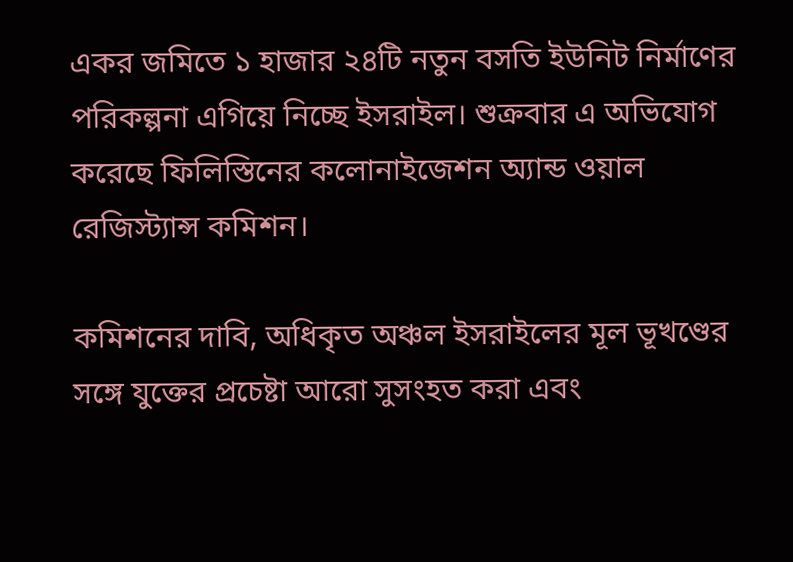একর জমিতে ১ হাজার ২৪টি নতুন বসতি ইউনিট নির্মাণের পরিকল্পনা এগিয়ে নিচ্ছে ইসরাইল। শুক্রবার এ অভিযোগ করেছে ফিলিস্তিনের কলোনাইজেশন অ্যান্ড ওয়াল রেজিস্ট্যান্স কমিশন।

কমিশনের দাবি, অধিকৃত অঞ্চল ইসরাইলের মূল ভূখণ্ডের সঙ্গে যুক্তের প্রচেষ্টা আরো সুসংহত করা এবং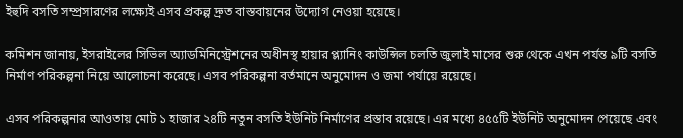ইহুদি বসতি সম্প্রসারণের লক্ষ্যেই এসব প্রকল্প দ্রুত বাস্তবায়নের উদ্যোগ নেওয়া হয়েছে।

কমিশন জানায়, ইসরাইলের সিভিল অ্যাডমিনিস্ট্রেশনের অধীনস্থ হায়ার প্ল্যানিং কাউন্সিল চলতি জুলাই মাসের শুরু থেকে এখন পর্যন্ত ৯টি বসতি নির্মাণ পরিকল্পনা নিয়ে আলোচনা করেছে। এসব পরিকল্পনা বর্তমানে অনুমোদন ও জমা পর্যায়ে রয়েছে।

এসব পরিকল্পনার আওতায় মোট ১ হাজার ২৪টি নতুন বসতি ইউনিট নির্মাণের প্রস্তাব রয়েছে। এর মধ্যে ৪৫৫টি ইউনিট অনুমোদন পেয়েছে এবং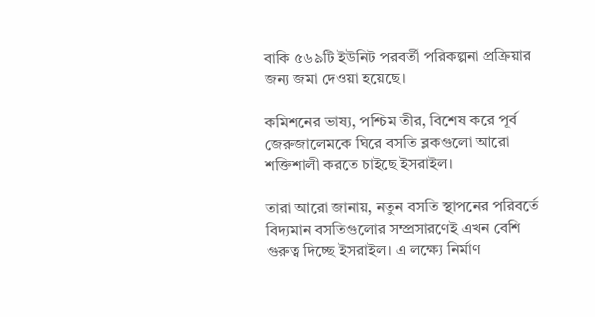বাকি ৫৬৯টি ইউনিট পরবর্তী পরিকল্পনা প্রক্রিয়ার জন্য জমা দেওয়া হয়েছে।

কমিশনের ভাষ্য, পশ্চিম তীর, বিশেষ করে পূর্ব জেরুজালেমকে ঘিরে বসতি ব্লকগুলো আরো শক্তিশালী করতে চাইছে ইসরাইল।

তারা আরো জানায়, নতুন বসতি স্থাপনের পরিবর্তে বিদ্যমান বসতিগুলোর সম্প্রসারণেই এখন বেশি গুরুত্ব দিচ্ছে ইসরাইল। এ লক্ষ্যে নির্মাণ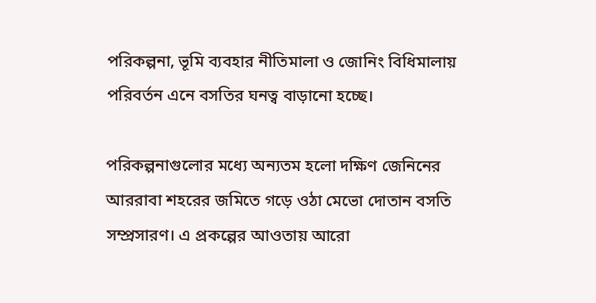পরিকল্পনা, ভূমি ব্যবহার নীতিমালা ও জোনিং বিধিমালায় পরিবর্তন এনে বসতির ঘনত্ব বাড়ানো হচ্ছে।

পরিকল্পনাগুলোর মধ্যে অন্যতম হলো দক্ষিণ জেনিনের আররাবা শহরের জমিতে গড়ে ওঠা মেভো দোতান বসতি সম্প্রসারণ। এ প্রকল্পের আওতায় আরো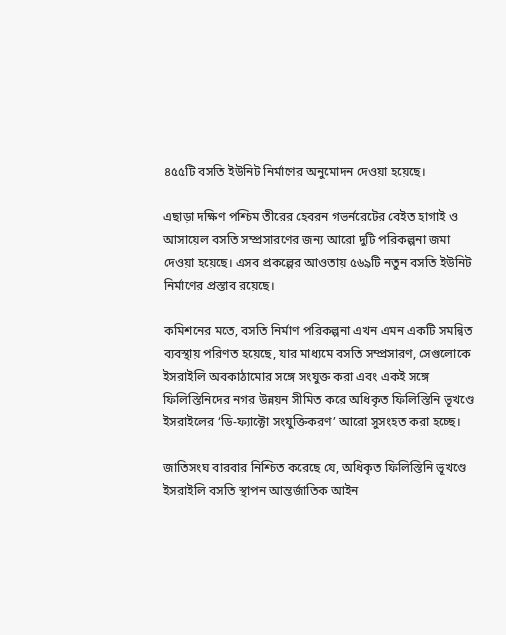৪৫৫টি বসতি ইউনিট নির্মাণের অনুমোদন দেওয়া হয়েছে।

এছাড়া দক্ষিণ পশ্চিম তীরের হেবরন গভর্নরেটের বেইত হাগাই ও আসায়েল বসতি সম্প্রসারণের জন্য আরো দুটি পরিকল্পনা জমা দেওয়া হয়েছে। এসব প্রকল্পের আওতায় ৫৬৯টি নতুন বসতি ইউনিট নির্মাণের প্রস্তাব রয়েছে।

কমিশনের মতে, বসতি নির্মাণ পরিকল্পনা এখন এমন একটি সমন্বিত ব্যবস্থায় পরিণত হয়েছে, যার মাধ্যমে বসতি সম্প্রসারণ, সেগুলোকে ইসরাইলি অবকাঠামোর সঙ্গে সংযুক্ত করা এবং একই সঙ্গে ফিলিস্তিনিদের নগর উন্নয়ন সীমিত করে অধিকৃত ফিলিস্তিনি ভূখণ্ডে ইসরাইলের ‘ডি-ফ্যাক্টো সংযুক্তিকরণ’ আরো সুসংহত করা হচ্ছে।

জাতিসংঘ বারবার নিশ্চিত করেছে যে, অধিকৃত ফিলিস্তিনি ভূখণ্ডে ইসরাইলি বসতি স্থাপন আন্তর্জাতিক আইন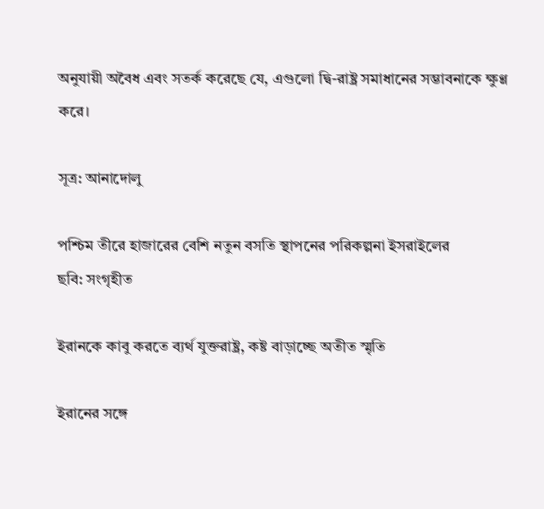অনুযায়ী অবৈধ এবং সতর্ক করেছে যে, এগুলো দ্বি-রাষ্ট্র সমাধানের সম্ভাবনাকে ক্ষুণ্ণ করে।

সূত্র: আনাদোলু

পশ্চিম তীরে হাজারের বেশি নতুন বসতি স্থাপনের পরিকল্পনা ইসরাইলের
ছবি: সংগৃহীত

ইরানকে কাবু করতে ব্যর্থ যুক্তরাষ্ট্র, কষ্ট বাড়াচ্ছে অতীত স্মৃতি

ইরানের সঙ্গে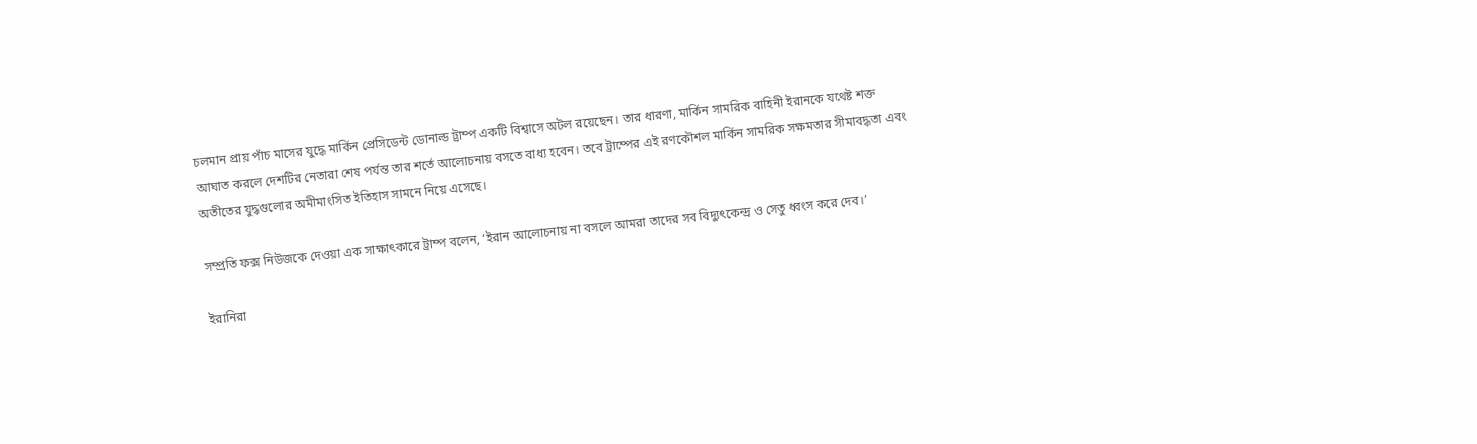চলমান প্রায় পাঁচ মাসের যুদ্ধে মার্কিন প্রেসিডেন্ট ডোনাল্ড ট্রাম্প একটি বিশ্বাসে অটল রয়েছেন। তার ধারণা, মার্কিন সামরিক বাহিনী ইরানকে যথেষ্ট শক্ত আঘাত করলে দেশটির নেতারা শেষ পর্যন্ত তার শর্তে আলোচনায় বসতে বাধ্য হবেন। তবে ট্রাম্পের এই রণকৌশল মার্কিন সামরিক সক্ষমতার সীমাবদ্ধতা এবং অতীতের যুদ্ধগুলোর অমীমাংসিত ইতিহাস সামনে নিয়ে এসেছে।

সম্প্রতি ফক্স নিউজকে দেওয়া এক সাক্ষাৎকারে ট্রাম্প বলেন, ‘ইরান আলোচনায় না বসলে আমরা তাদের সব বিদ্যুৎকেন্দ্র ও সেতু ধ্বংস করে দেব।’

ইরানিরা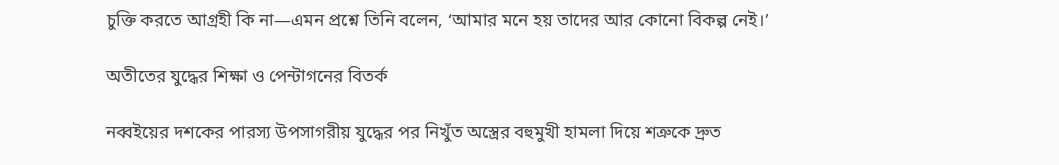চুক্তি করতে আগ্রহী কি না—এমন প্রশ্নে তিনি বলেন, ‘আমার মনে হয় তাদের আর কোনো বিকল্প নেই।’

অতীতের যুদ্ধের শিক্ষা ও পেন্টাগনের বিতর্ক

নব্বইয়ের দশকের পারস্য উপসাগরীয় যুদ্ধের পর নিখুঁত অস্ত্রের বহুমুখী হামলা দিয়ে শত্রুকে দ্রুত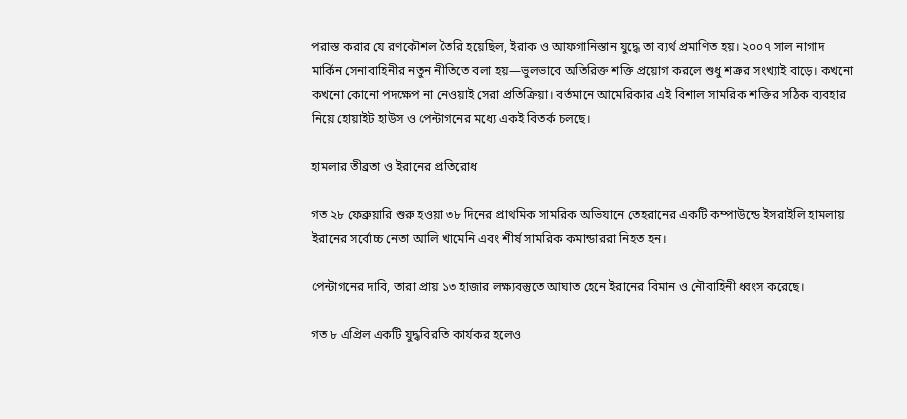পরাস্ত করার যে রণকৌশল তৈরি হয়েছিল, ইরাক ও আফগানিস্তান যুদ্ধে তা ব্যর্থ প্রমাণিত হয়। ২০০৭ সাল নাগাদ মার্কিন সেনাবাহিনীর নতুন নীতিতে বলা হয়—ভুলভাবে অতিরিক্ত শক্তি প্রয়োগ করলে শুধু শত্রুর সংখ্যাই বাড়ে। কখনো কখনো কোনো পদক্ষেপ না নেওয়াই সেরা প্রতিক্রিয়া। বর্তমানে আমেরিকার এই বিশাল সামরিক শক্তির সঠিক ব্যবহার নিয়ে হোয়াইট হাউস ও পেন্টাগনের মধ্যে একই বিতর্ক চলছে।

হামলার তীব্রতা ও ইরানের প্রতিরোধ

গত ২৮ ফেব্রুয়ারি শুরু হওয়া ৩৮ দিনের প্রাথমিক সামরিক অভিযানে তেহরানের একটি কম্পাউন্ডে ইসরাইলি হামলায় ইরানের সর্বোচ্চ নেতা আলি খামেনি এবং শীর্ষ সামরিক কমান্ডাররা নিহত হন।

পেন্টাগনের দাবি, তারা প্রায় ১৩ হাজার লক্ষ্যবস্তুতে আঘাত হেনে ইরানের বিমান ও নৌবাহিনী ধ্বংস করেছে।

গত ৮ এপ্রিল একটি যুদ্ধবিরতি কার্যকর হলেও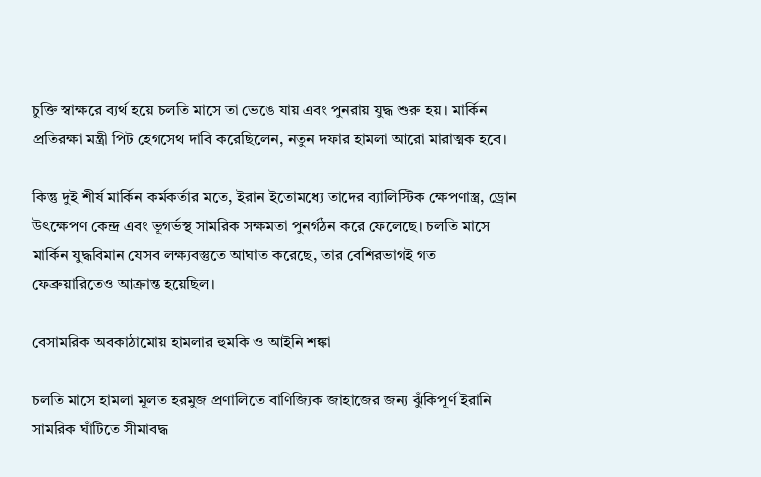চুক্তি স্বাক্ষরে ব্যর্থ হয়ে চলতি মাসে তা ভেঙে যায় এবং পুনরায় যুদ্ধ শুরু হয়। মার্কিন প্রতিরক্ষা মন্ত্রী পিট হেগসেথ দাবি করেছিলেন, নতুন দফার হামলা আরো মারাত্মক হবে।

কিন্তু দুই শীর্ষ মার্কিন কর্মকর্তার মতে, ইরান ইতোমধ্যে তাদের ব্যালিস্টিক ক্ষেপণাস্ত্র, ড্রোন উৎক্ষেপণ কেন্দ্র এবং ভূগর্ভস্থ সামরিক সক্ষমতা পুনর্গঠন করে ফেলেছে। চলতি মাসে মার্কিন যুদ্ধবিমান যেসব লক্ষ্যবস্তুতে আঘাত করেছে, তার বেশিরভাগই গত ফেব্রুয়ারিতেও আক্রান্ত হয়েছিল।

বেসামরিক অবকাঠামোয় হামলার হুমকি ও আইনি শঙ্কা

চলতি মাসে হামলা মূলত হরমুজ প্রণালিতে বাণিজ্যিক জাহাজের জন্য ঝুঁকিপূর্ণ ইরানি সামরিক ঘাঁটিতে সীমাবদ্ধ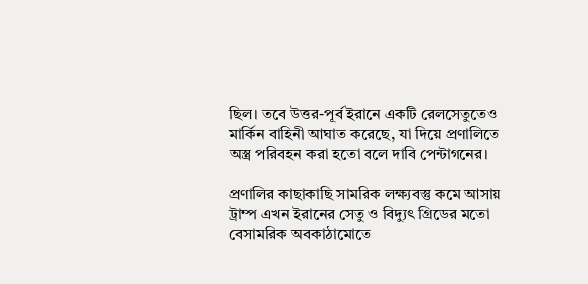ছিল। তবে উত্তর-পূর্ব ইরানে একটি রেলসেতুতেও মার্কিন বাহিনী আঘাত করেছে, যা দিয়ে প্রণালিতে অস্ত্র পরিবহন করা হতো বলে দাবি পেন্টাগনের।

প্রণালির কাছাকাছি সামরিক লক্ষ্যবস্তু কমে আসায় ট্রাম্প এখন ইরানের সেতু ও বিদ্যুৎ গ্রিডের মতো বেসামরিক অবকাঠামোতে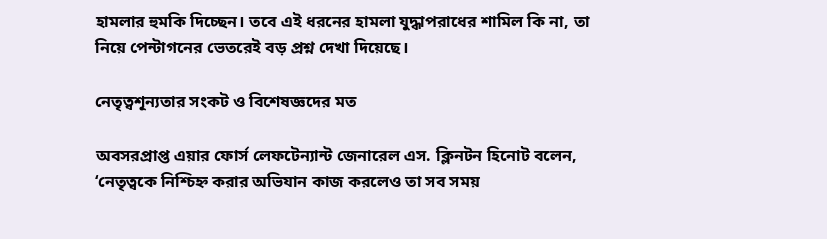হামলার হুমকি দিচ্ছেন। তবে এই ধরনের হামলা যুদ্ধাপরাধের শামিল কি না, তা নিয়ে পেন্টাগনের ভেতরেই বড় প্রশ্ন দেখা দিয়েছে।

নেতৃত্বশূন্যতার সংকট ও বিশেষজ্ঞদের মত

অবসরপ্রাপ্ত এয়ার ফোর্স লেফটেন্যান্ট জেনারেল এস. ক্লিনটন হিনোট বলেন, ‘নেতৃত্বকে নিশ্চিহ্ন করার অভিযান কাজ করলেও তা সব সময়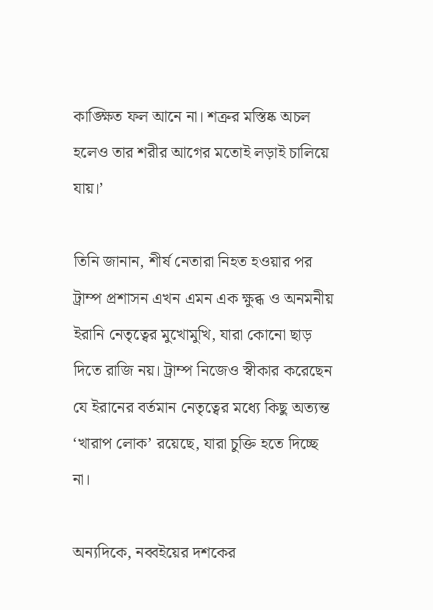কাঙ্ক্ষিত ফল আনে না। শত্রুর মস্তিষ্ক অচল হলেও তার শরীর আগের মতোই লড়াই চালিয়ে যায়।’

তিনি জানান, শীর্ষ নেতারা নিহত হওয়ার পর ট্রাম্প প্রশাসন এখন এমন এক ক্ষুব্ধ ও অনমনীয় ইরানি নেতৃত্বের মুখোমুখি, যারা কোনো ছাড় দিতে রাজি নয়। ট্রাম্প নিজেও স্বীকার করেছেন যে ইরানের বর্তমান নেতৃত্বের মধ্যে কিছু অত্যন্ত ‘খারাপ লোক’ রয়েছে, যারা চুক্তি হতে দিচ্ছে না।

অন্যদিকে, নব্বইয়ের দশকের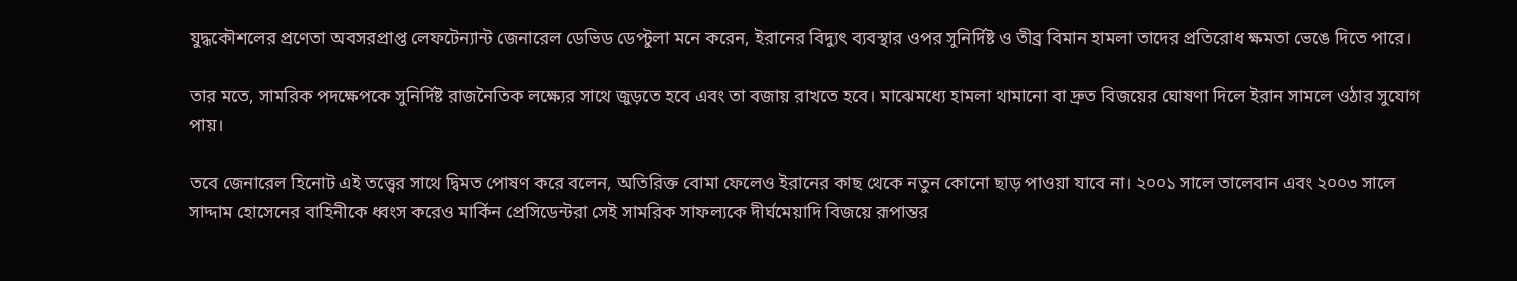যুদ্ধকৌশলের প্রণেতা অবসরপ্রাপ্ত লেফটেন্যান্ট জেনারেল ডেভিড ডেপ্টুলা মনে করেন, ইরানের বিদ্যুৎ ব্যবস্থার ওপর সুনির্দিষ্ট ও তীব্র বিমান হামলা তাদের প্রতিরোধ ক্ষমতা ভেঙে দিতে পারে।

তার মতে, সামরিক পদক্ষেপকে সুনির্দিষ্ট রাজনৈতিক লক্ষ্যের সাথে জুড়তে হবে এবং তা বজায় রাখতে হবে। মাঝেমধ্যে হামলা থামানো বা দ্রুত বিজয়ের ঘোষণা দিলে ইরান সামলে ওঠার সুযোগ পায়।

তবে জেনারেল হিনোট এই তত্ত্বের সাথে দ্বিমত পোষণ করে বলেন, অতিরিক্ত বোমা ফেলেও ইরানের কাছ থেকে নতুন কোনো ছাড় পাওয়া যাবে না। ২০০১ সালে তালেবান এবং ২০০৩ সালে সাদ্দাম হোসেনের বাহিনীকে ধ্বংস করেও মার্কিন প্রেসিডেন্টরা সেই সামরিক সাফল্যকে দীর্ঘমেয়াদি বিজয়ে রূপান্তর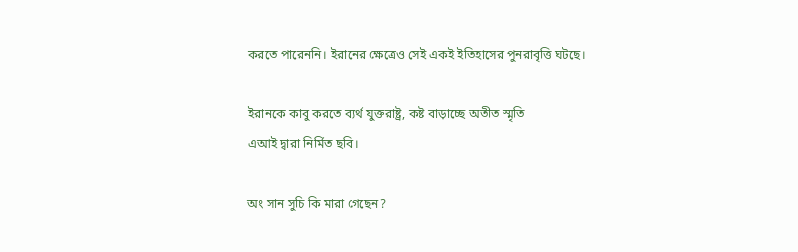করতে পারেননি। ইরানের ক্ষেত্রেও সেই একই ইতিহাসের পুনরাবৃত্তি ঘটছে।

ইরানকে কাবু করতে ব্যর্থ যুক্তরাষ্ট্র, কষ্ট বাড়াচ্ছে অতীত স্মৃতি
এআই দ্বারা নির্মিত ছবি।

অং সান সুচি কি মারা গেছেন?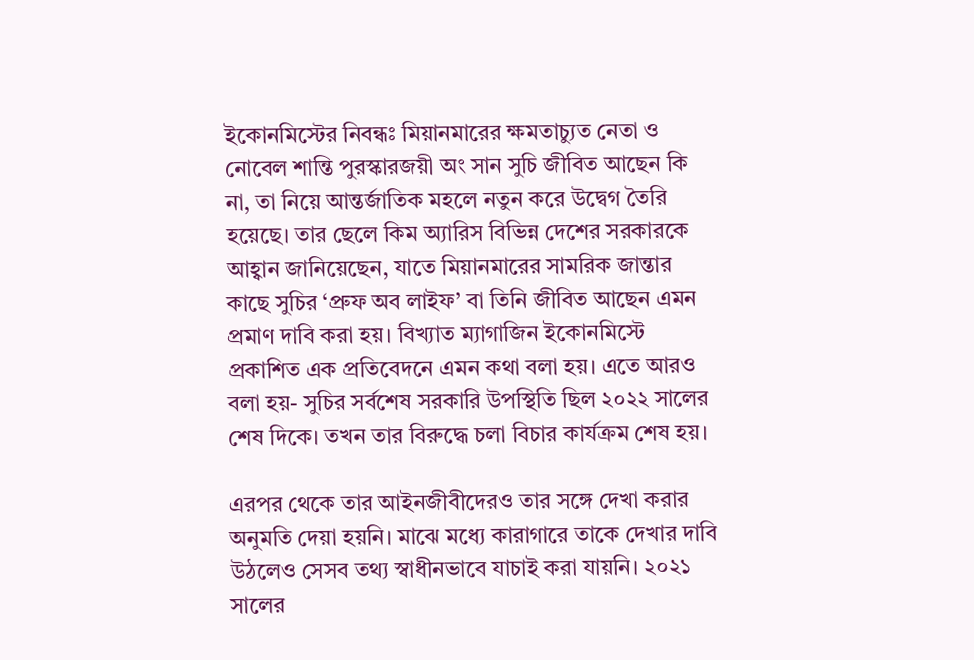ইকোনমিস্টের নিবন্ধঃ মিয়ানমারের ক্ষমতাচ্যুত নেতা ও নোবেল শান্তি পুরস্কারজয়ী অং সান সুচি জীবিত আছেন কি না, তা নিয়ে আন্তর্জাতিক মহলে নতুন করে উদ্বেগ তৈরি হয়েছে। তার ছেলে কিম অ্যারিস বিভিন্ন দেশের সরকারকে আহ্বান জানিয়েছেন, যাতে মিয়ানমারের সামরিক জান্তার কাছে সুচির ‘প্রুফ অব লাইফ’ বা তিনি জীবিত আছেন এমন প্রমাণ দাবি করা হয়। বিখ্যাত ম্যাগাজিন ইকোনমিস্টে প্রকাশিত এক প্রতিবেদনে এমন কথা বলা হয়। এতে আরও বলা হয়- সুচির সর্বশেষ সরকারি উপস্থিতি ছিল ২০২২ সালের শেষ দিকে। তখন তার বিরুদ্ধে চলা বিচার কার্যক্রম শেষ হয়।

এরপর থেকে তার আইনজীবীদেরও তার সঙ্গে দেখা করার অনুমতি দেয়া হয়নি। মাঝে মধ্যে কারাগারে তাকে দেখার দাবি উঠলেও সেসব তথ্য স্বাধীনভাবে যাচাই করা যায়নি। ২০২১ সালের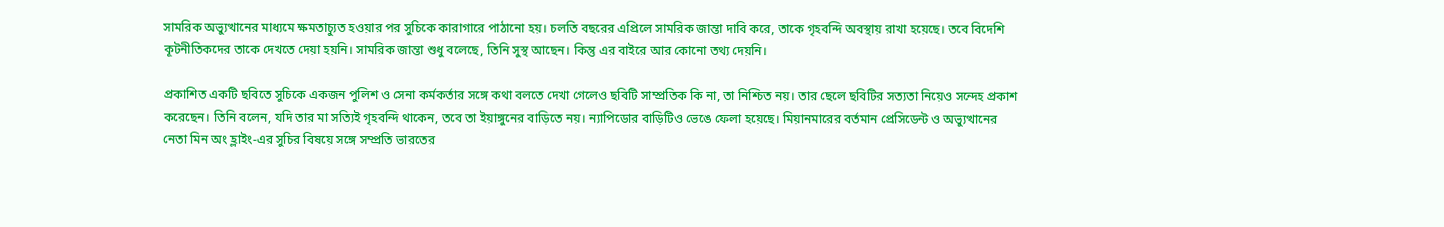সামরিক অভ্যুত্থানের মাধ্যমে ক্ষমতাচ্যুত হওয়ার পর সুচিকে কারাগারে পাঠানো হয়। চলতি বছরের এপ্রিলে সামরিক জান্তা দাবি করে, তাকে গৃহবন্দি অবস্থায় রাখা হয়েছে। তবে বিদেশি কূটনীতিকদের তাকে দেখতে দেয়া হয়নি। সামরিক জান্তা শুধু বলেছে, তিনি সুস্থ আছেন। কিন্তু এর বাইরে আর কোনো তথ্য দেয়নি।

প্রকাশিত একটি ছবিতে সুচিকে একজন পুলিশ ও সেনা কর্মকর্তার সঙ্গে কথা বলতে দেখা গেলেও ছবিটি সাম্প্রতিক কি না, তা নিশ্চিত নয়। তার ছেলে ছবিটির সত্যতা নিয়েও সন্দেহ প্রকাশ করেছেন। তিনি বলেন, যদি তার মা সত্যিই গৃহবন্দি থাকেন, তবে তা ইয়াঙ্গুনের বাড়িতে নয়। ন্যাপিডোর বাড়িটিও ভেঙে ফেলা হয়েছে। মিয়ানমারের বর্তমান প্রেসিডেন্ট ও অভ্যুত্থানের নেতা মিন অং হ্লাইং-এর সুচির বিষয়ে সঙ্গে সম্প্রতি ভারতের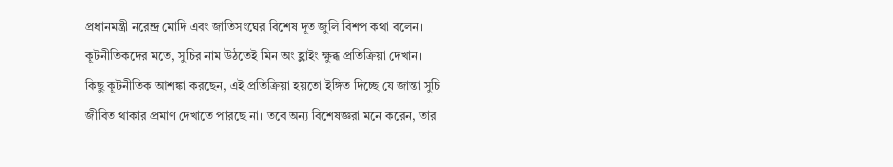প্রধানমন্ত্রী নরেন্দ্র মোদি এবং জাতিসংঘের বিশেষ দূত জুলি বিশপ কথা বলেন। কূটনীতিকদের মতে, সুচির নাম উঠতেই মিন অং হ্লাইং ক্ষুব্ধ প্রতিক্রিয়া দেখান। কিছু কূটনীতিক আশঙ্কা করছেন, এই প্রতিক্রিয়া হয়তো ইঙ্গিত দিচ্ছে যে জান্তা সুচি জীবিত থাকার প্রমাণ দেখাতে পারছে না। তবে অন্য বিশেষজ্ঞরা মনে করেন, তার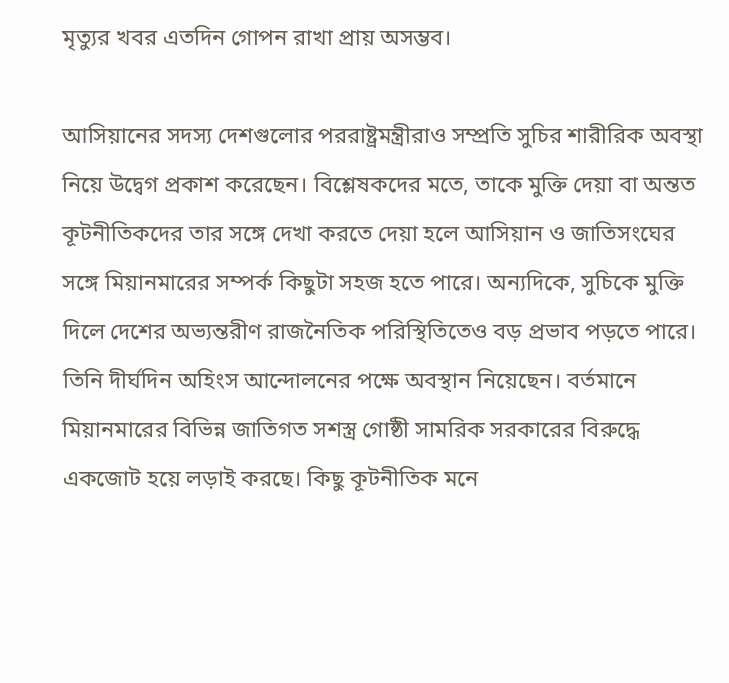মৃত্যুর খবর এতদিন গোপন রাখা প্রায় অসম্ভব।

আসিয়ানের সদস্য দেশগুলোর পররাষ্ট্রমন্ত্রীরাও সম্প্রতি সুচির শারীরিক অবস্থা নিয়ে উদ্বেগ প্রকাশ করেছেন। বিশ্লেষকদের মতে, তাকে মুক্তি দেয়া বা অন্তত কূটনীতিকদের তার সঙ্গে দেখা করতে দেয়া হলে আসিয়ান ও জাতিসংঘের সঙ্গে মিয়ানমারের সম্পর্ক কিছুটা সহজ হতে পারে। অন্যদিকে, সুচিকে মুক্তি দিলে দেশের অভ্যন্তরীণ রাজনৈতিক পরিস্থিতিতেও বড় প্রভাব পড়তে পারে। তিনি দীর্ঘদিন অহিংস আন্দোলনের পক্ষে অবস্থান নিয়েছেন। বর্তমানে মিয়ানমারের বিভিন্ন জাতিগত সশস্ত্র গোষ্ঠী সামরিক সরকারের বিরুদ্ধে একজোট হয়ে লড়াই করছে। কিছু কূটনীতিক মনে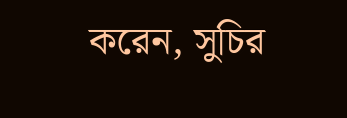করেন, সুচির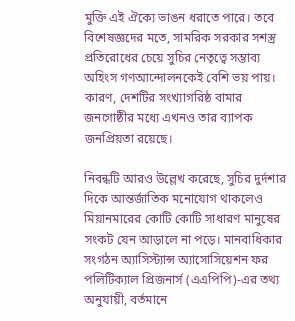মুক্তি এই ঐক্যে ভাঙন ধরাতে পারে। তবে বিশেষজ্ঞদের মতে, সামরিক সরকার সশস্ত্র প্রতিরোধের চেয়ে সুচির নেতৃত্বে সম্ভাব্য অহিংস গণআন্দোলনকেই বেশি ভয় পায়। কারণ, দেশটির সংখ্যাগরিষ্ঠ বামার জনগোষ্ঠীর মধ্যে এখনও তার ব্যাপক জনপ্রিয়তা রয়েছে।

নিবন্ধটি আরও উল্লেখ করেছে, সুচির দুর্দশার দিকে আন্তর্জাতিক মনোযোগ থাকলেও মিয়ানমারের কোটি কোটি সাধারণ মানুষের সংকট যেন আড়ালে না পড়ে। মানবাধিকার সংগঠন অ্যাসিস্ট্যান্স অ্যাসোসিয়েশন ফর পলিটিক্যাল প্রিজনার্স (এএপিপি)-এর তথ্য অনুযায়ী, বর্তমানে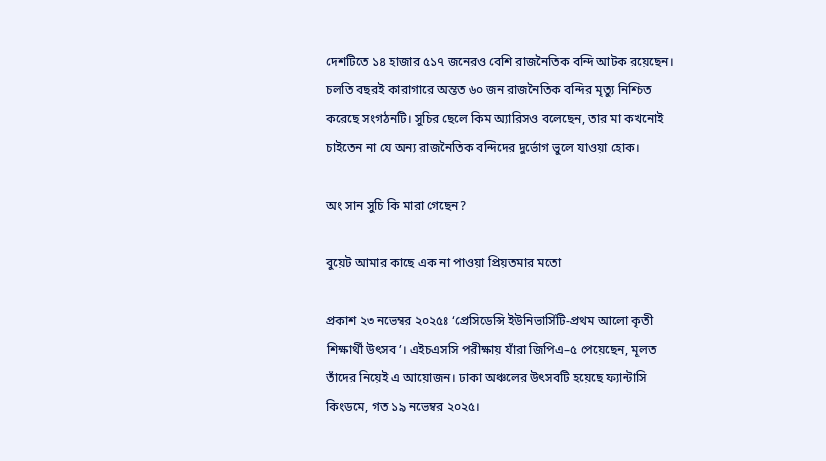দেশটিতে ১৪ হাজার ৫১৭ জনেরও বেশি রাজনৈতিক বন্দি আটক রয়েছেন। চলতি বছরই কারাগারে অন্তত ৬০ জন রাজনৈতিক বন্দির মৃত্যু নিশ্চিত করেছে সংগঠনটি। সুচির ছেলে কিম অ্যারিসও বলেছেন, তার মা কখনোই চাইতেন না যে অন্য রাজনৈতিক বন্দিদের দুর্ভোগ ভুলে যাওয়া হোক।

অং সান সুচি কি মারা গেছেন?

বুয়েট আমার কাছে এক না পাওয়া প্রিয়তমার মতো

প্রকাশ ২৩ নভেম্বর ২০২৫ঃ ‘প্রেসিডেন্সি ইউনিভার্সিটি-প্রথম আলো কৃতী শিক্ষার্থী উৎসব’। এইচএসসি পরীক্ষায় যাঁরা জিপিএ–৫ পেয়েছেন, মূলত তাঁদের নিয়েই এ আয়োজন। ঢাকা অঞ্চলের উৎসবটি হয়েছে ফ্যান্টাসি কিংডমে, গত ১৯ নভেম্বর ২০২৫।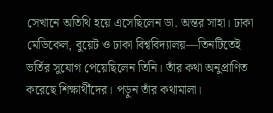সেখানে অতিথি হয়ে এসেছিলেন ডা. অন্তর সাহা। ঢাকা মেডিকেল, বুয়েট ও ঢাকা বিশ্ববিদ্যালয়—তিনটিতেই ভর্তির সুযোগ পেয়েছিলেন তিনি। তাঁর কথা অনুপ্রাণিত করেছে শিক্ষার্থীদের। পড়ুন তাঁর কথামালা।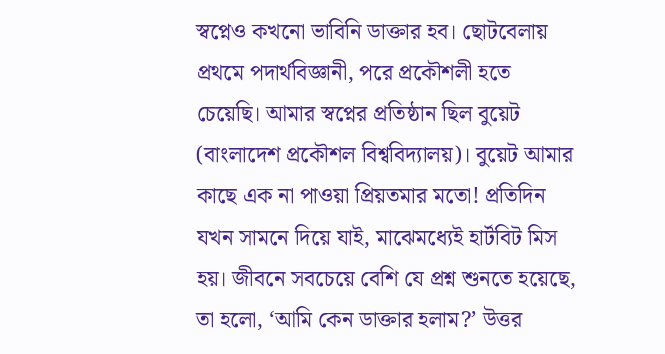স্বপ্নেও কখনো ভাবিনি ডাক্তার হব। ছোটবেলায় প্রথমে পদার্থবিজ্ঞানী, পরে প্রকৌশলী হতে চেয়েছি। আমার স্বপ্নের প্রতিষ্ঠান ছিল বুয়েট (বাংলাদেশ প্রকৌশল বিশ্ববিদ্যালয়)। বুয়েট আমার কাছে এক না পাওয়া প্রিয়তমার মতো! প্রতিদিন যখন সামনে দিয়ে যাই, মাঝেমধ্যেই হার্টবিট মিস হয়। জীবনে সবচেয়ে বেশি যে প্রশ্ন শুনতে হয়েছে, তা হলো, ‘আমি কেন ডাক্তার হলাম?’ উত্তর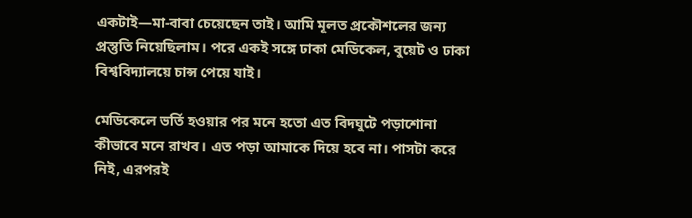একটাই—মা-বাবা চেয়েছেন তাই। আমি মূলত প্রকৌশলের জন্য প্রস্তুতি নিয়েছিলাম। পরে একই সঙ্গে ঢাকা মেডিকেল, বুয়েট ও ঢাকা বিশ্ববিদ্যালয়ে চান্স পেয়ে যাই।

মেডিকেলে ভর্তি হওয়ার পর মনে হতো এত বিদঘুটে পড়াশোনা কীভাবে মনে রাখব। এত পড়া আমাকে দিয়ে হবে না। পাসটা করে নিই, এরপরই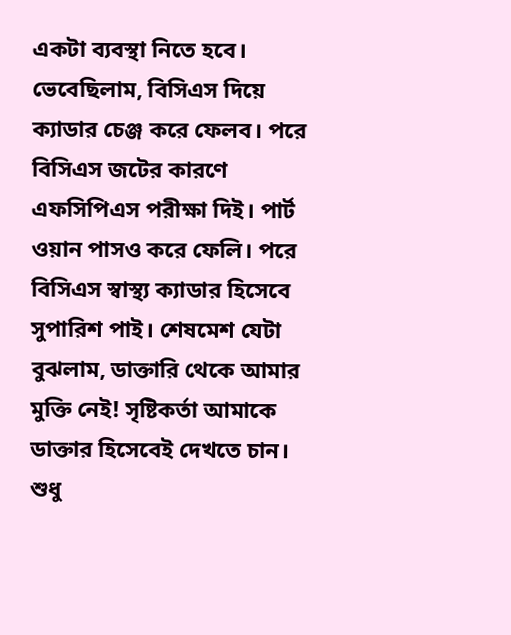একটা ব্যবস্থা নিতে হবে। ভেবেছিলাম, বিসিএস দিয়ে ক্যাডার চেঞ্জ করে ফেলব। পরে বিসিএস জটের কারণে এফসিপিএস পরীক্ষা দিই। পার্ট ওয়ান পাসও করে ফেলি। পরে বিসিএস স্বাস্থ্য ক্যাডার হিসেবে সুপারিশ পাই। শেষমেশ যেটা বুঝলাম, ডাক্তারি থেকে আমার মুক্তি নেই! সৃষ্টিকর্তা আমাকে ডাক্তার হিসেবেই দেখতে চান। শুধু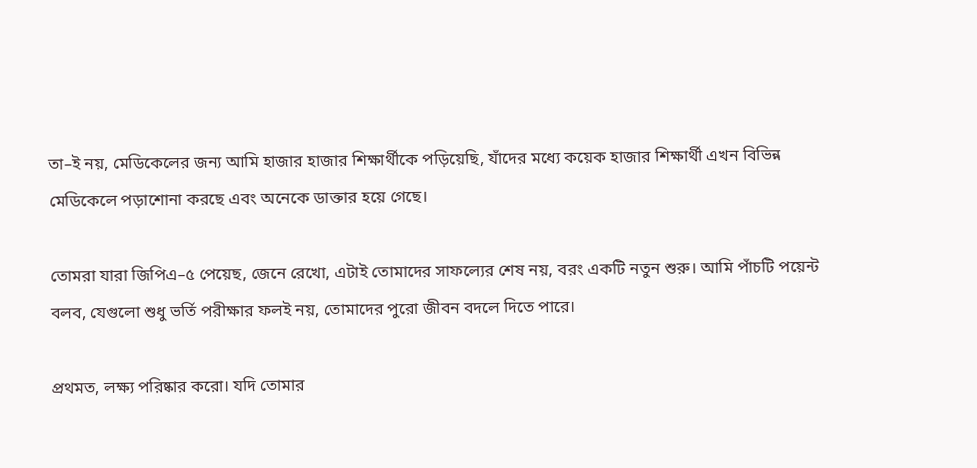তা–ই নয়, মেডিকেলের জন্য আমি হাজার হাজার শিক্ষার্থীকে পড়িয়েছি, যাঁদের মধ্যে কয়েক হাজার শিক্ষার্থী এখন বিভিন্ন মেডিকেলে পড়াশোনা করছে এবং অনেকে ডাক্তার হয়ে গেছে।

তোমরা যারা জিপিএ–৫ পেয়েছ, জেনে রেখো, এটাই তোমাদের সাফল্যের শেষ নয়, বরং একটি নতুন শুরু। আমি পাঁচটি পয়েন্ট বলব, যেগুলো শুধু ভর্তি পরীক্ষার ফলই নয়, তোমাদের পুরো জীবন বদলে দিতে পারে।

প্রথমত, লক্ষ্য পরিষ্কার করো। যদি তোমার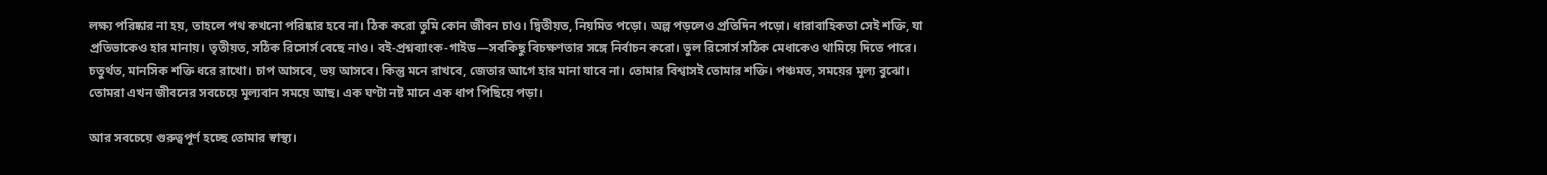লক্ষ্য পরিষ্কার না হয়, তাহলে পথ কখনো পরিষ্কার হবে না। ঠিক করো তুমি কোন জীবন চাও। দ্বিতীয়ত, নিয়মিত পড়ো। অল্প পড়লেও প্রতিদিন পড়ো। ধারাবাহিকতা সেই শক্তি, যা প্রতিভাকেও হার মানায়। তৃতীয়ত, সঠিক রিসোর্স বেছে নাও। বই-প্রশ্নব্যাংক-গাইড—সবকিছু বিচক্ষণতার সঙ্গে নির্বাচন করো। ভুল রিসোর্স সঠিক মেধাকেও থামিয়ে দিতে পারে। চতুর্থত, মানসিক শক্তি ধরে রাখো। চাপ আসবে, ভয় আসবে। কিন্তু মনে রাখবে, জেতার আগে হার মানা যাবে না। তোমার বিশ্বাসই তোমার শক্তি। পঞ্চমত, সময়ের মূল্য বুঝো। তোমরা এখন জীবনের সবচেয়ে মূল্যবান সময়ে আছ। এক ঘণ্টা নষ্ট মানে এক ধাপ পিছিয়ে পড়া।

আর সবচেয়ে গুরুত্বপূর্ণ হচ্ছে তোমার স্বাস্থ্য।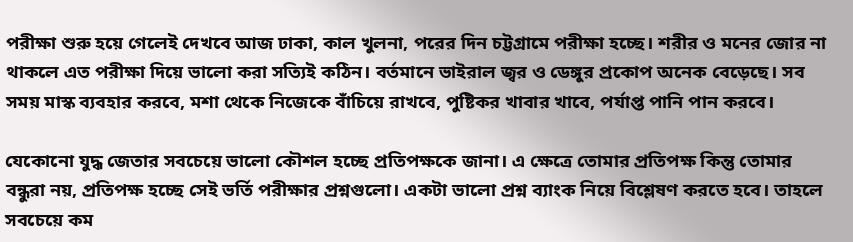পরীক্ষা শুরু হয়ে গেলেই দেখবে আজ ঢাকা, কাল খুলনা, পরের দিন চট্টগ্রামে পরীক্ষা হচ্ছে। শরীর ও মনের জোর না থাকলে এত পরীক্ষা দিয়ে ভালো করা সত্যিই কঠিন। বর্তমানে ভাইরাল জ্বর ও ডেঙ্গুর প্রকোপ অনেক বেড়েছে। সব সময় মাস্ক ব্যবহার করবে, মশা থেকে নিজেকে বাঁচিয়ে রাখবে, পুষ্টিকর খাবার খাবে, পর্যাপ্ত পানি পান করবে।

যেকোনো যুদ্ধ জেতার সবচেয়ে ভালো কৌশল হচ্ছে প্রতিপক্ষকে জানা। এ ক্ষেত্রে তোমার প্রতিপক্ষ কিন্তু তোমার বন্ধুরা নয়, প্রতিপক্ষ হচ্ছে সেই ভর্তি পরীক্ষার প্রশ্নগুলো। একটা ভালো প্রশ্ন ব্যাংক নিয়ে বিশ্লেষণ করতে হবে। তাহলে সবচেয়ে কম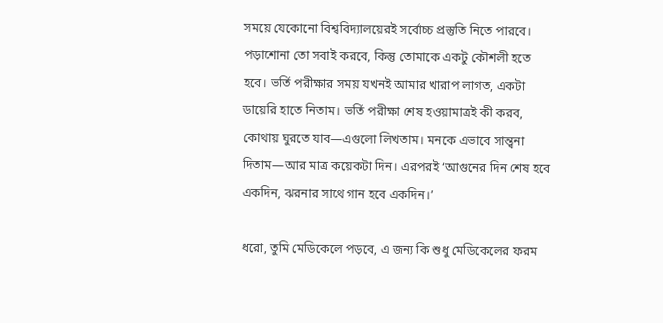সময়ে যেকোনো বিশ্ববিদ্যালয়েরই সর্বোচ্চ প্রস্তুতি নিতে পারবে। পড়াশোনা তো সবাই করবে, কিন্তু তোমাকে একটু কৌশলী হতে হবে। ভর্তি পরীক্ষার সময় যখনই আমার খারাপ লাগত, একটা ডায়েরি হাতে নিতাম। ভর্তি পরীক্ষা শেষ হওয়ামাত্রই কী করব, কোথায় ঘুরতে যাব—এগুলো লিখতাম। মনকে এভাবে সান্ত্বনা দিতাম—আর মাত্র কয়েকটা দিন। এরপরই ‘আগুনের দিন শেষ হবে একদিন, ঝরনার সাথে গান হবে একদিন।’

ধরো, তুমি মেডিকেলে পড়বে, এ জন্য কি শুধু মেডিকেলের ফরম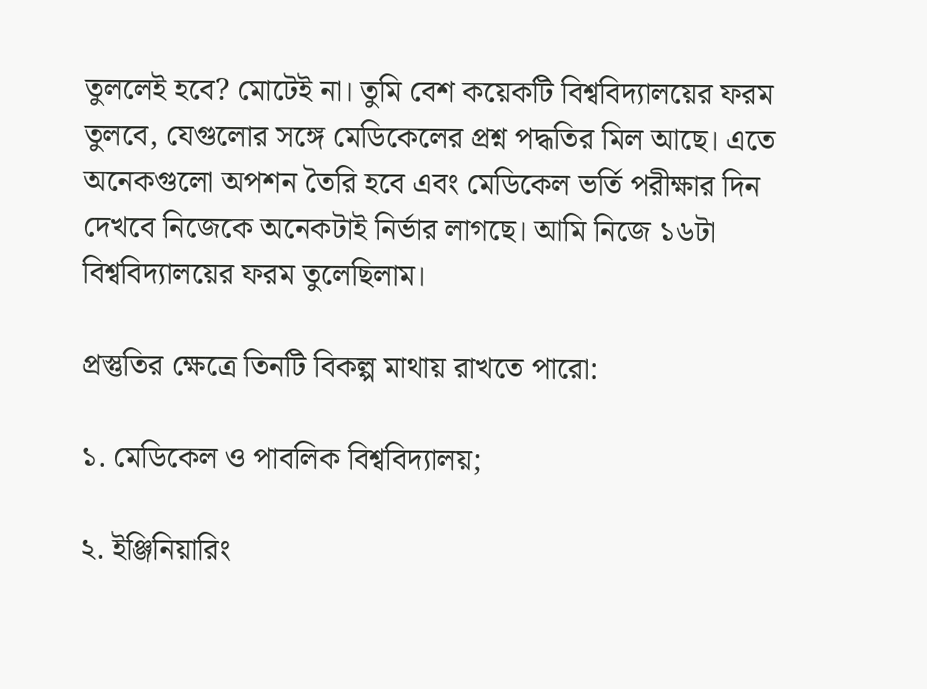তুললেই হবে? মোটেই না। তুমি বেশ কয়েকটি বিশ্ববিদ্যালয়ের ফরম তুলবে, যেগুলোর সঙ্গে মেডিকেলের প্রশ্ন পদ্ধতির মিল আছে। এতে অনেকগুলো অপশন তৈরি হবে এবং মেডিকেল ভর্তি পরীক্ষার দিন দেখবে নিজেকে অনেকটাই নির্ভার লাগছে। আমি নিজে ১৬টা বিশ্ববিদ্যালয়ের ফরম তুলেছিলাম।

প্রস্তুতির ক্ষেত্রে তিনটি বিকল্প মাথায় রাখতে পারো:

১. মেডিকেল ও পাবলিক বিশ্ববিদ্যালয়;

২. ইঞ্জিনিয়ারিং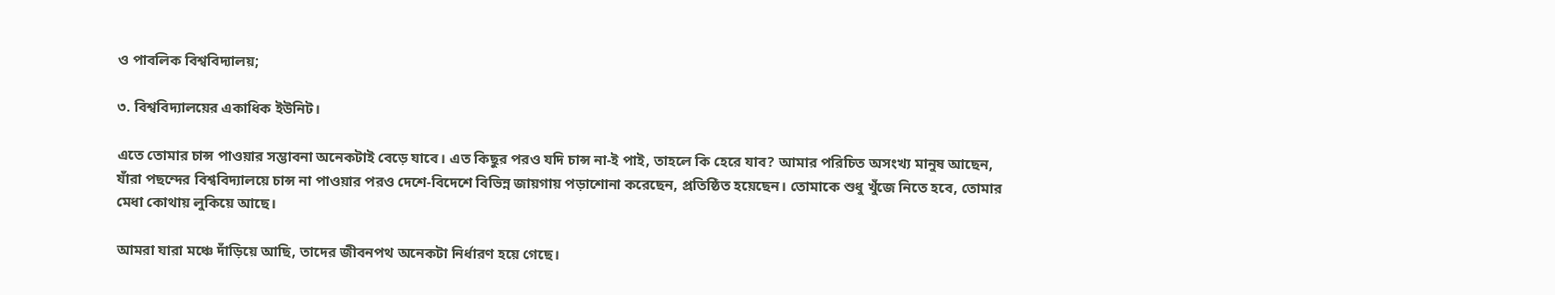ও পাবলিক বিশ্ববিদ্যালয়;

৩. বিশ্ববিদ্যালয়ের একাধিক ইউনিট।

এতে তোমার চান্স পাওয়ার সম্ভাবনা অনেকটাই বেড়ে যাবে। এত কিছুর পরও যদি চান্স না-ই পাই, তাহলে কি হেরে যাব? আমার পরিচিত অসংখ্য মানুষ আছেন, যাঁরা পছন্দের বিশ্ববিদ্যালয়ে চান্স না পাওয়ার পরও দেশে-বিদেশে বিভিন্ন জায়গায় পড়াশোনা করেছেন, প্রতিষ্ঠিত হয়েছেন। তোমাকে শুধু খুঁজে নিতে হবে, তোমার মেধা কোথায় লুকিয়ে আছে।

আমরা যারা মঞ্চে দাঁড়িয়ে আছি, তাদের জীবনপথ অনেকটা নির্ধারণ হয়ে গেছে।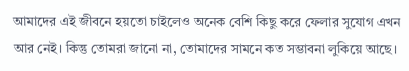আমাদের এই জীবনে হয়তো চাইলেও অনেক বেশি কিছু করে ফেলার সুযোগ এখন আর নেই। কিন্তু তোমরা জানো না, তোমাদের সামনে কত সম্ভাবনা লুকিয়ে আছে।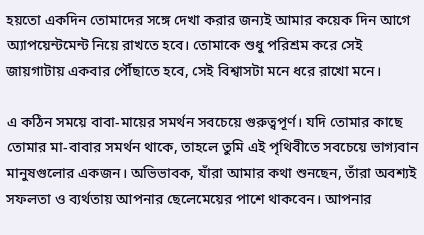হয়তো একদিন তোমাদের সঙ্গে দেখা করার জন্যই আমার কয়েক দিন আগে অ্যাপয়েন্টমেন্ট নিয়ে রাখতে হবে। তোমাকে শুধু পরিশ্রম করে সেই জায়গাটায় একবার পৌঁছাতে হবে, সেই বিশ্বাসটা মনে ধরে রাখো মনে।

এ কঠিন সময়ে বাবা-মায়ের সমর্থন সবচেয়ে গুরুত্বপূর্ণ। যদি তোমার কাছে তোমার মা-বাবার সমর্থন থাকে, তাহলে তুমি এই পৃথিবীতে সবচেয়ে ভাগ্যবান মানুষগুলোর একজন। অভিভাবক, যাঁরা আমার কথা শুনছেন, তাঁরা অবশ্যই সফলতা ও ব্যর্থতায় আপনার ছেলেমেয়ের পাশে থাকবেন। আপনার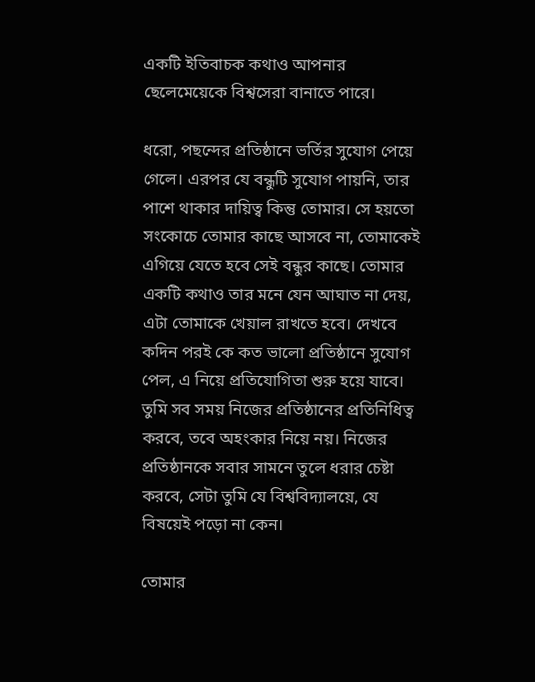একটি ইতিবাচক কথাও আপনার ছেলেমেয়েকে বিশ্বসেরা বানাতে পারে।

ধরো, পছন্দের প্রতিষ্ঠানে ভর্তির সুযোগ পেয়ে গেলে। এরপর যে বন্ধুটি সুযোগ পায়নি, তার পাশে থাকার দায়িত্ব কিন্তু তোমার। সে হয়তো সংকোচে তোমার কাছে আসবে না, তোমাকেই এগিয়ে যেতে হবে সেই বন্ধুর কাছে। তোমার একটি কথাও তার মনে যেন আঘাত না দেয়, এটা তোমাকে খেয়াল রাখতে হবে। দেখবে কদিন পরই কে কত ভালো প্রতিষ্ঠানে সুযোগ পেল, এ নিয়ে প্রতিযোগিতা শুরু হয়ে যাবে। তুমি সব সময় নিজের প্রতিষ্ঠানের প্রতিনিধিত্ব করবে, তবে অহংকার নিয়ে নয়। নিজের প্রতিষ্ঠানকে সবার সামনে তুলে ধরার চেষ্টা করবে, সেটা তুমি যে বিশ্ববিদ্যালয়ে, যে বিষয়েই পড়ো না কেন।

তোমার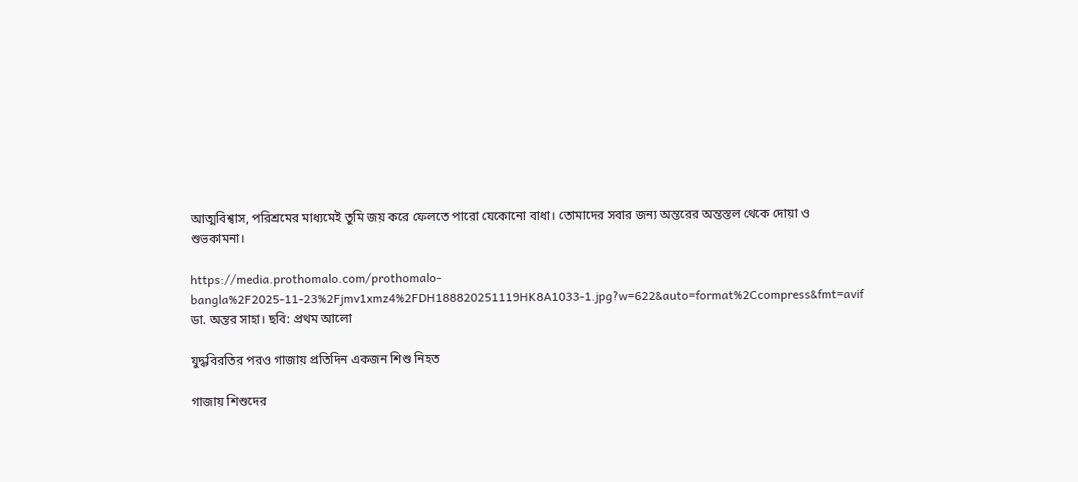আত্মবিশ্বাস, পরিশ্রমের মাধ্যমেই তুমি জয় করে ফেলতে পারো যেকোনো বাধা। তোমাদের সবার জন্য অন্তরের অন্তস্তল থেকে দোয়া ও শুভকামনা।

https://media.prothomalo.com/prothomalo-bangla%2F2025-11-23%2Fjmv1xmz4%2FDH188820251119HK8A1033-1.jpg?w=622&auto=format%2Ccompress&fmt=avif
ডা. অন্তর সাহা। ছবি: প্রথম আলো

যুদ্ধবিরতির পরও গাজায় প্রতিদিন একজন শিশু নিহত

গাজায় শিশুদের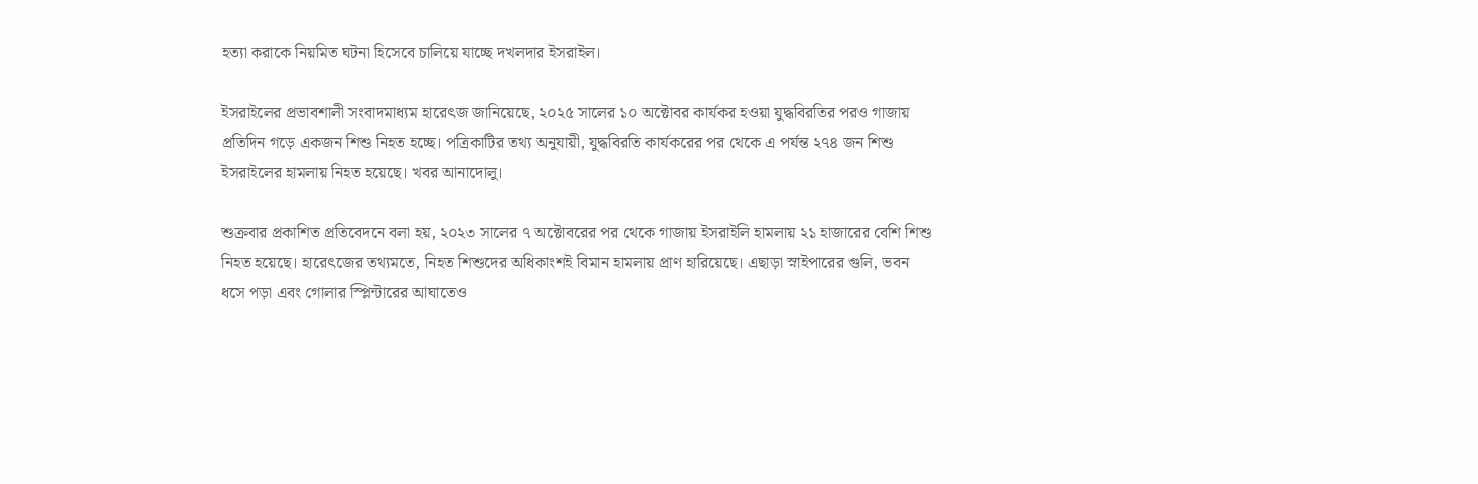হত্যা করাকে নিয়মিত ঘটনা হিসেবে চালিয়ে যাচ্ছে দখলদার ইসরাইল।

ইসরাইলের প্রভাবশালী সংবাদমাধ্যম হারেৎজ জানিয়েছে, ২০২৫ সালের ১০ অক্টোবর কার্যকর হওয়া যুদ্ধবিরতির পরও গাজায় প্রতিদিন গড়ে একজন শিশু নিহত হচ্ছে। পত্রিকাটির তথ্য অনুযায়ী, যুদ্ধবিরতি কার্যকরের পর থেকে এ পর্যন্ত ২৭৪ জন শিশু ইসরাইলের হামলায় নিহত হয়েছে। খবর আনাদোলু।

শুক্রবার প্রকাশিত প্রতিবেদনে বলা হয়, ২০২৩ সালের ৭ অক্টোবরের পর থেকে গাজায় ইসরাইলি হামলায় ২১ হাজারের বেশি শিশু নিহত হয়েছে। হারেৎজের তথ্যমতে, নিহত শিশুদের অধিকাংশই বিমান হামলায় প্রাণ হারিয়েছে। এছাড়া স্নাইপারের গুলি, ভবন ধসে পড়া এবং গোলার স্প্লিন্টারের আঘাতেও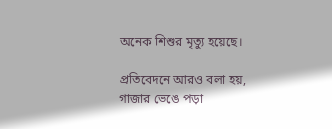অনেক শিশুর মৃত্যু হয়েছে।

প্রতিবেদনে আরও বলা হয়, গাজার ভেঙে পড়া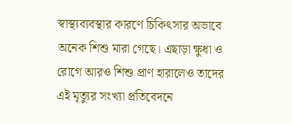স্বাস্থ্যব্যবস্থার কারণে চিকিৎসার অভাবে অনেক শিশু মারা গেছে। এছাড়া ক্ষুধা ও রোগে আরও শিশু প্রাণ হারালেও তাদের এই মৃত্যুর সংখ্যা প্রতিবেদনে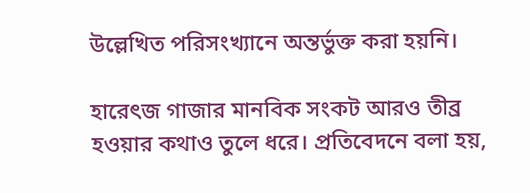উল্লেখিত পরিসংখ্যানে অন্তর্ভুক্ত করা হয়নি।

হারেৎজ গাজার মানবিক সংকট আরও তীব্র হওয়ার কথাও তুলে ধরে। প্রতিবেদনে বলা হয়,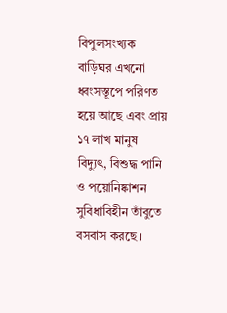বিপুলসংখ্যক বাড়িঘর এখনো ধ্বংসস্তূপে পরিণত হয়ে আছে এবং প্রায় ১৭ লাখ মানুষ বিদ্যুৎ, বিশুদ্ধ পানি ও পয়োনিষ্কাশন সুবিধাবিহীন তাঁবুতে বসবাস করছে।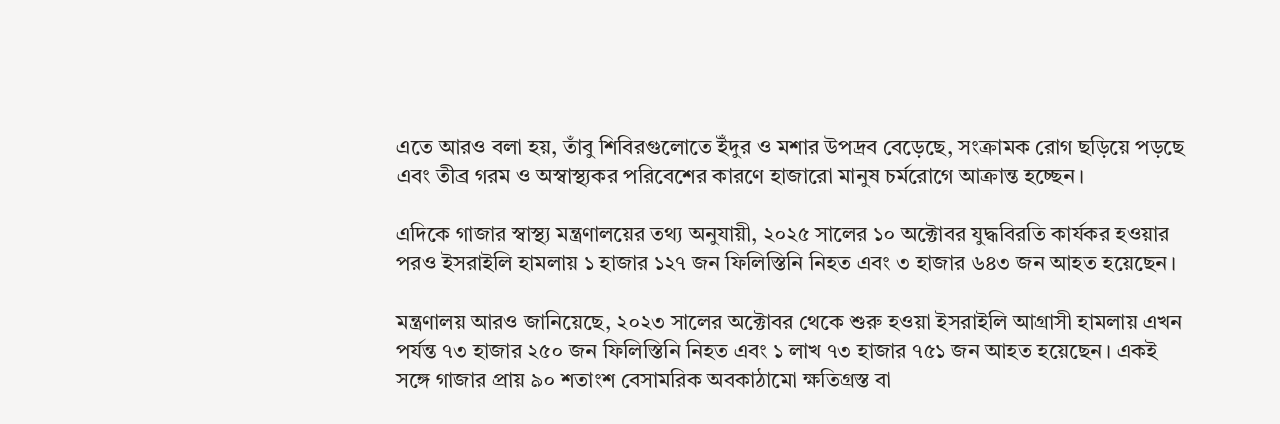এতে আরও বলা হয়, তাঁবু শিবিরগুলোতে ইঁদুর ও মশার উপদ্রব বেড়েছে, সংক্রামক রোগ ছড়িয়ে পড়ছে এবং তীব্র গরম ও অস্বাস্থ্যকর পরিবেশের কারণে হাজারো মানুষ চর্মরোগে আক্রান্ত হচ্ছেন।

এদিকে গাজার স্বাস্থ্য মন্ত্রণালয়ের তথ্য অনুযায়ী, ২০২৫ সালের ১০ অক্টোবর যুদ্ধবিরতি কার্যকর হওয়ার পরও ইসরাইলি হামলায় ১ হাজার ১২৭ জন ফিলিস্তিনি নিহত এবং ৩ হাজার ৬৪৩ জন আহত হয়েছেন।

মন্ত্রণালয় আরও জানিয়েছে, ২০২৩ সালের অক্টোবর থেকে শুরু হওয়া ইসরাইলি আগ্রাসী হামলায় এখন পর্যন্ত ৭৩ হাজার ২৫০ জন ফিলিস্তিনি নিহত এবং ১ লাখ ৭৩ হাজার ৭৫১ জন আহত হয়েছেন। একই সঙ্গে গাজার প্রায় ৯০ শতাংশ বেসামরিক অবকাঠামো ক্ষতিগ্রস্ত বা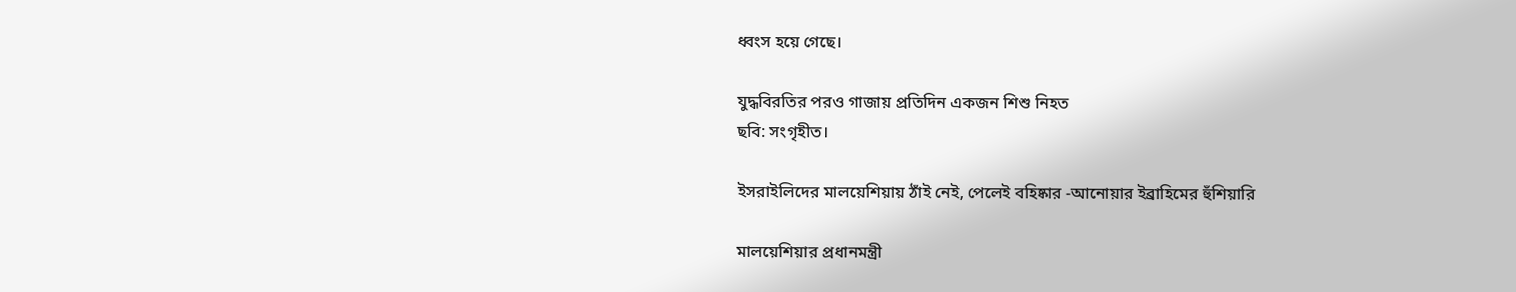ধ্বংস হয়ে গেছে।

যুদ্ধবিরতির পরও গাজায় প্রতিদিন একজন শিশু নিহত
ছবি: সংগৃহীত।

ইসরাইলিদের মালয়েশিয়ায় ঠাঁই নেই, পেলেই বহিষ্কার -আনোয়ার ইব্রাহিমের হুঁশিয়ারি

মালয়েশিয়ার প্রধানমন্ত্রী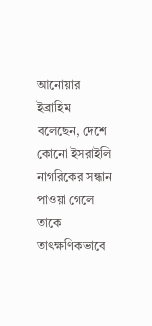আনোয়ার ইব্রাহিম বলেছেন, দেশে কোনো ইসরাইলি নাগরিকের সন্ধান পাওয়া গেলে তাকে তাৎক্ষণিকভাবে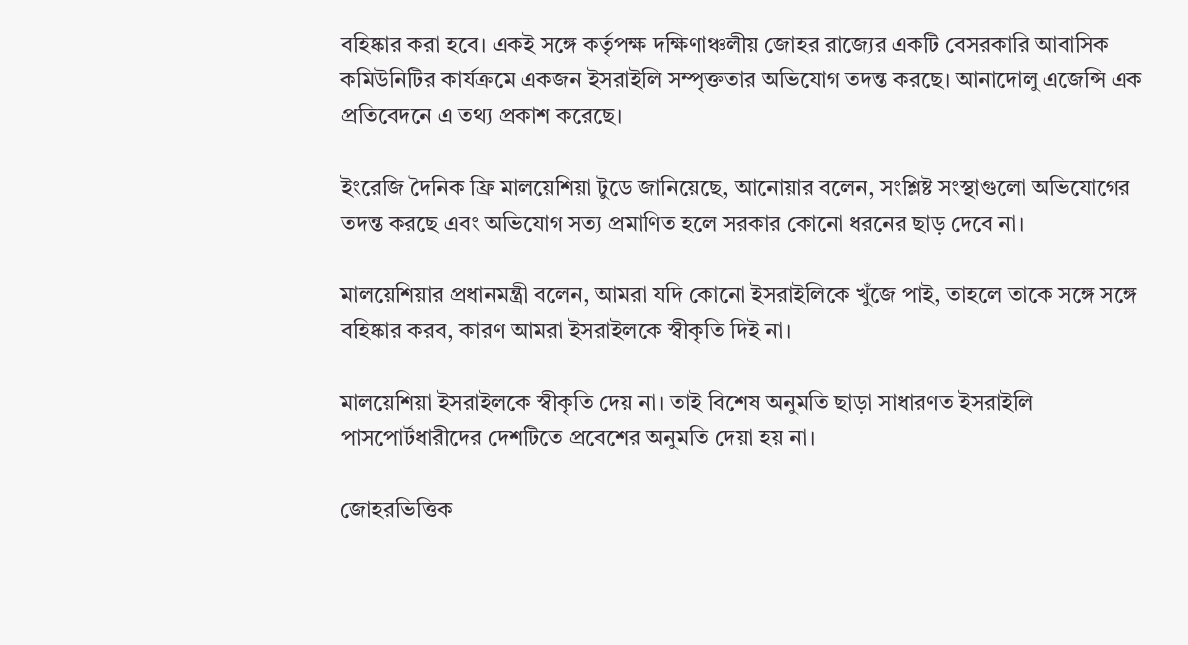বহিষ্কার করা হবে। একই সঙ্গে কর্তৃপক্ষ দক্ষিণাঞ্চলীয় জোহর রাজ্যের একটি বেসরকারি আবাসিক কমিউনিটির কার্যক্রমে একজন ইসরাইলি সম্পৃক্ততার অভিযোগ তদন্ত করছে। আনাদোলু এজেন্সি এক প্রতিবেদনে এ তথ্য প্রকাশ করেছে।

ইংরেজি দৈনিক ফ্রি মালয়েশিয়া টুডে জানিয়েছে, আনোয়ার বলেন, সংশ্লিষ্ট সংস্থাগুলো অভিযোগের তদন্ত করছে এবং অভিযোগ সত্য প্রমাণিত হলে সরকার কোনো ধরনের ছাড় দেবে না।

মালয়েশিয়ার প্রধানমন্ত্রী বলেন, আমরা যদি কোনো ইসরাইলিকে খুঁজে পাই, তাহলে তাকে সঙ্গে সঙ্গে বহিষ্কার করব, কারণ আমরা ইসরাইলকে স্বীকৃতি দিই না।

মালয়েশিয়া ইসরাইলকে স্বীকৃতি দেয় না। তাই বিশেষ অনুমতি ছাড়া সাধারণত ইসরাইলি পাসপোর্টধারীদের দেশটিতে প্রবেশের অনুমতি দেয়া হয় না।

জোহরভিত্তিক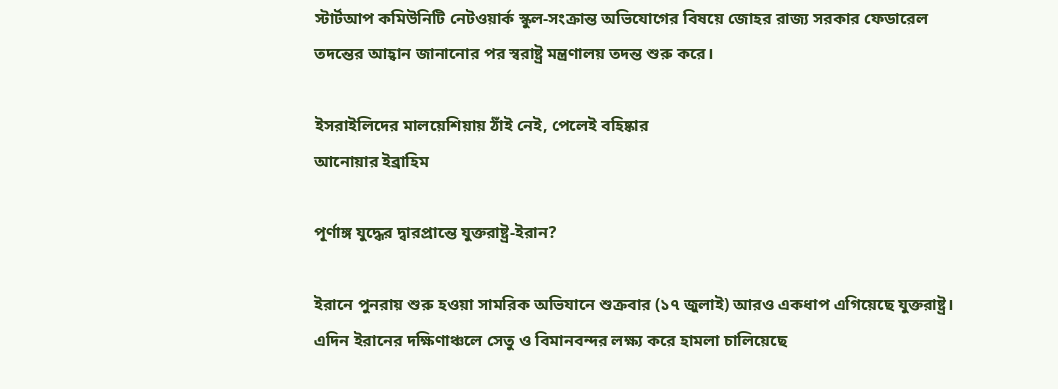স্টার্টআপ কমিউনিটি নেটওয়ার্ক স্কুল-সংক্রান্ত অভিযোগের বিষয়ে জোহর রাজ্য সরকার ফেডারেল তদন্তের আহ্বান জানানোর পর স্বরাষ্ট্র মন্ত্রণালয় তদন্ত শুরু করে।

ইসরাইলিদের মালয়েশিয়ায় ঠাঁই নেই, পেলেই বহিষ্কার
আনোয়ার ইব্রাহিম

পূর্ণাঙ্গ যুদ্ধের দ্বারপ্রান্তে যুক্তরাষ্ট্র-ইরান?

ইরানে পুনরায় শুরু হওয়া সামরিক অভিযানে শুক্রবার (১৭ জুলাই) আরও একধাপ এগিয়েছে যুক্তরাষ্ট্র। এদিন ইরানের দক্ষিণাঞ্চলে সেতু ও বিমানবন্দর লক্ষ্য করে হামলা চালিয়েছে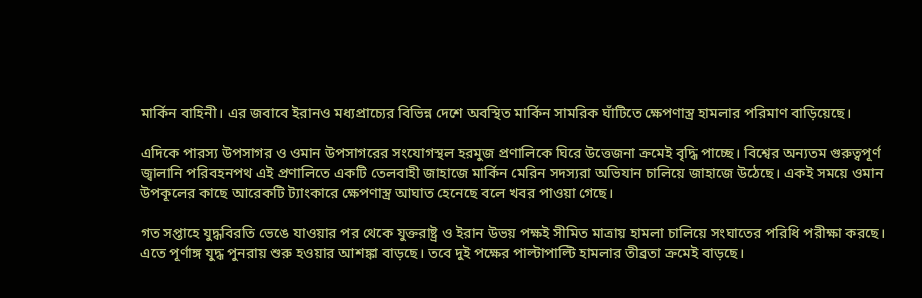মার্কিন বাহিনী। এর জবাবে ইরানও মধ্যপ্রাচ্যের বিভিন্ন দেশে অবস্থিত মার্কিন সামরিক ঘাঁটিতে ক্ষেপণাস্ত্র হামলার পরিমাণ বাড়িয়েছে।

এদিকে পারস্য উপসাগর ও ওমান উপসাগরের সংযোগস্থল হরমুজ প্রণালিকে ঘিরে উত্তেজনা ক্রমেই বৃদ্ধি পাচ্ছে। বিশ্বের অন্যতম গুরুত্বপূর্ণ জ্বালানি পরিবহনপথ এই প্রণালিতে একটি তেলবাহী জাহাজে মার্কিন মেরিন সদস্যরা অভিযান চালিয়ে জাহাজে উঠেছে। একই সময়ে ওমান উপকূলের কাছে আরেকটি ট্যাংকারে ক্ষেপণাস্ত্র আঘাত হেনেছে বলে খবর পাওয়া গেছে।

গত সপ্তাহে যুদ্ধবিরতি ভেঙে যাওয়ার পর থেকে যুক্তরাষ্ট্র ও ইরান উভয় পক্ষই সীমিত মাত্রায় হামলা চালিয়ে সংঘাতের পরিধি পরীক্ষা করছে। এতে পূর্ণাঙ্গ যুদ্ধ পুনরায় শুরু হওয়ার আশঙ্কা বাড়ছে। তবে দুই পক্ষের পাল্টাপাল্টি হামলার তীব্রতা ক্রমেই বাড়ছে।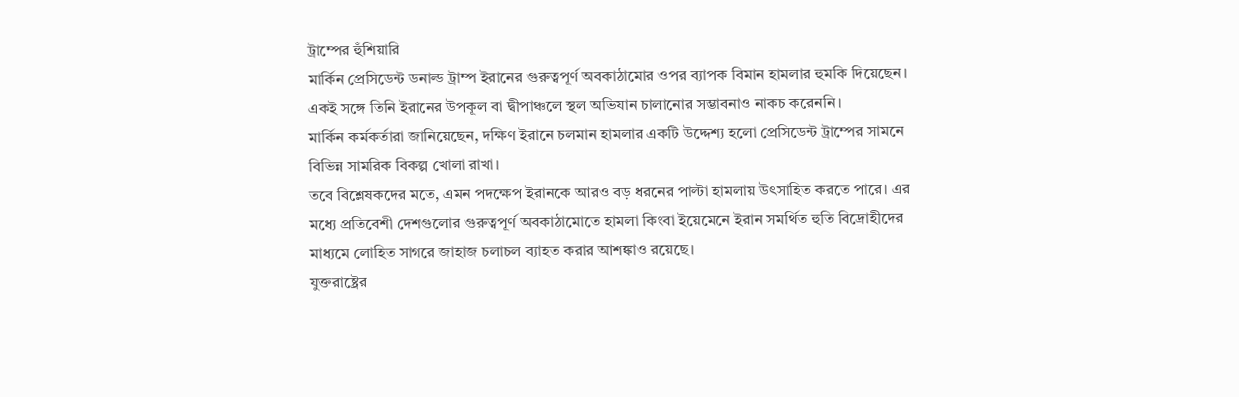ট্রাম্পের হুঁশিয়ারি
মার্কিন প্রেসিডেন্ট ডনাল্ড ট্রাম্প ইরানের গুরুত্বপূর্ণ অবকাঠামোর ওপর ব্যাপক বিমান হামলার হুমকি দিয়েছেন। একই সঙ্গে তিনি ইরানের উপকূল বা দ্বীপাঞ্চলে স্থল অভিযান চালানোর সম্ভাবনাও নাকচ করেননি।
মার্কিন কর্মকর্তারা জানিয়েছেন, দক্ষিণ ইরানে চলমান হামলার একটি উদ্দেশ্য হলো প্রেসিডেন্ট ট্রাম্পের সামনে বিভিন্ন সামরিক বিকল্প খোলা রাখা।
তবে বিশ্লেষকদের মতে, এমন পদক্ষেপ ইরানকে আরও বড় ধরনের পাল্টা হামলায় উৎসাহিত করতে পারে। এর মধ্যে প্রতিবেশী দেশগুলোর গুরুত্বপূর্ণ অবকাঠামোতে হামলা কিংবা ইয়েমেনে ইরান সমর্থিত হুতি বিদ্রোহীদের মাধ্যমে লোহিত সাগরে জাহাজ চলাচল ব্যাহত করার আশঙ্কাও রয়েছে।
যুক্তরাষ্ট্রের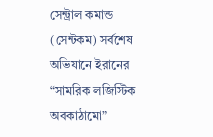সেন্ট্রাল কমান্ড (সেন্টকম) সর্বশেষ অভিযানে ইরানের “সামরিক লজিস্টিক অবকাঠামো”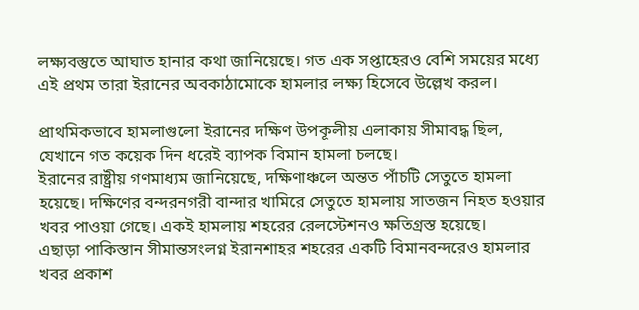লক্ষ্যবস্তুতে আঘাত হানার কথা জানিয়েছে। গত এক সপ্তাহেরও বেশি সময়ের মধ্যে এই প্রথম তারা ইরানের অবকাঠামোকে হামলার লক্ষ্য হিসেবে উল্লেখ করল।

প্রাথমিকভাবে হামলাগুলো ইরানের দক্ষিণ উপকূলীয় এলাকায় সীমাবদ্ধ ছিল, যেখানে গত কয়েক দিন ধরেই ব্যাপক বিমান হামলা চলছে।
ইরানের রাষ্ট্রীয় গণমাধ্যম জানিয়েছে, দক্ষিণাঞ্চলে অন্তত পাঁচটি সেতুতে হামলা হয়েছে। দক্ষিণের বন্দরনগরী বান্দার খামিরে সেতুতে হামলায় সাতজন নিহত হওয়ার খবর পাওয়া গেছে। একই হামলায় শহরের রেলস্টেশনও ক্ষতিগ্রস্ত হয়েছে।
এছাড়া পাকিস্তান সীমান্তসংলগ্ন ইরানশাহর শহরের একটি বিমানবন্দরেও হামলার খবর প্রকাশ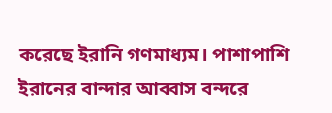করেছে ইরানি গণমাধ্যম। পাশাপাশি ইরানের বান্দার আব্বাস বন্দরে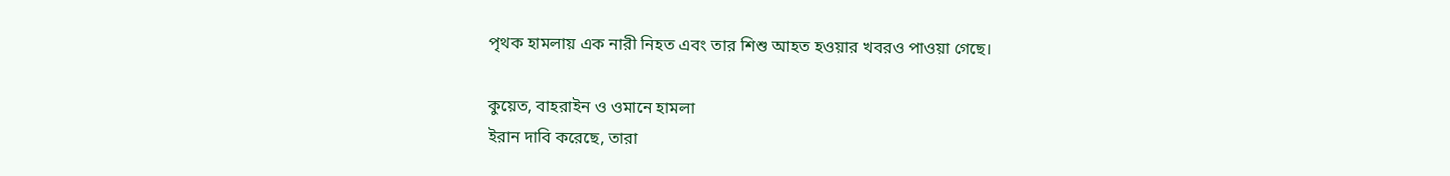পৃথক হামলায় এক নারী নিহত এবং তার শিশু আহত হওয়ার খবরও পাওয়া গেছে।

কুয়েত, বাহরাইন ও ওমানে হামলা
ইরান দাবি করেছে, তারা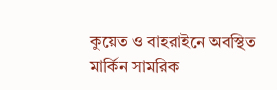কুয়েত ও বাহরাইনে অবস্থিত মার্কিন সামরিক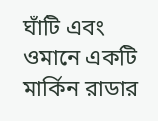ঘাঁটি এবং ওমানে একটি মার্কিন রাডার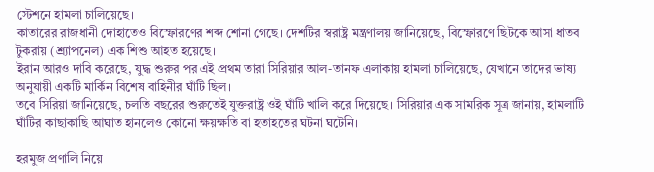স্টেশনে হামলা চালিয়েছে।
কাতারের রাজধানী দোহাতেও বিস্ফোরণের শব্দ শোনা গেছে। দেশটির স্বরাষ্ট্র মন্ত্রণালয় জানিয়েছে, বিস্ফোরণে ছিটকে আসা ধাতব টুকরায় (শ্র্যাপনেল) এক শিশু আহত হয়েছে।
ইরান আরও দাবি করেছে, যুদ্ধ শুরুর পর এই প্রথম তারা সিরিয়ার আল-তানফ এলাকায় হামলা চালিয়েছে, যেখানে তাদের ভাষ্য অনুযায়ী একটি মার্কিন বিশেষ বাহিনীর ঘাঁটি ছিল।
তবে সিরিয়া জানিয়েছে, চলতি বছরের শুরুতেই যুক্তরাষ্ট্র ওই ঘাঁটি খালি করে দিয়েছে। সিরিয়ার এক সামরিক সূত্র জানায়, হামলাটি ঘাঁটির কাছাকাছি আঘাত হানলেও কোনো ক্ষয়ক্ষতি বা হতাহতের ঘটনা ঘটেনি।

হরমুজ প্রণালি নিয়ে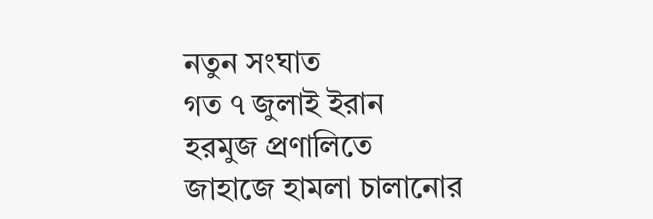নতুন সংঘাত
গত ৭ জুলাই ইরান হরমুজ প্রণালিতে জাহাজে হামলা চালানোর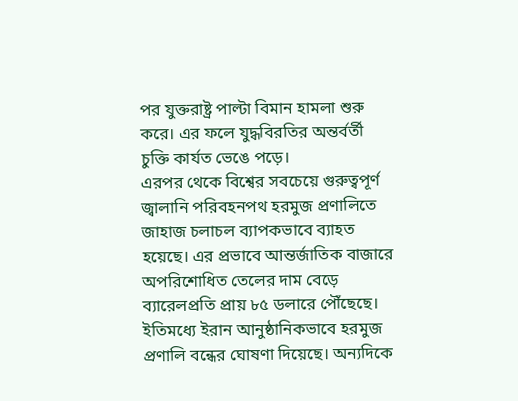পর যুক্তরাষ্ট্র পাল্টা বিমান হামলা শুরু করে। এর ফলে যুদ্ধবিরতির অন্তর্বর্তী চুক্তি কার্যত ভেঙে পড়ে।
এরপর থেকে বিশ্বের সবচেয়ে গুরুত্বপূর্ণ জ্বালানি পরিবহনপথ হরমুজ প্রণালিতে জাহাজ চলাচল ব্যাপকভাবে ব্যাহত হয়েছে। এর প্রভাবে আন্তর্জাতিক বাজারে অপরিশোধিত তেলের দাম বেড়ে ব্যারেলপ্রতি প্রায় ৮৫ ডলারে পৌঁছেছে।
ইতিমধ্যে ইরান আনুষ্ঠানিকভাবে হরমুজ প্রণালি বন্ধের ঘোষণা দিয়েছে। অন্যদিকে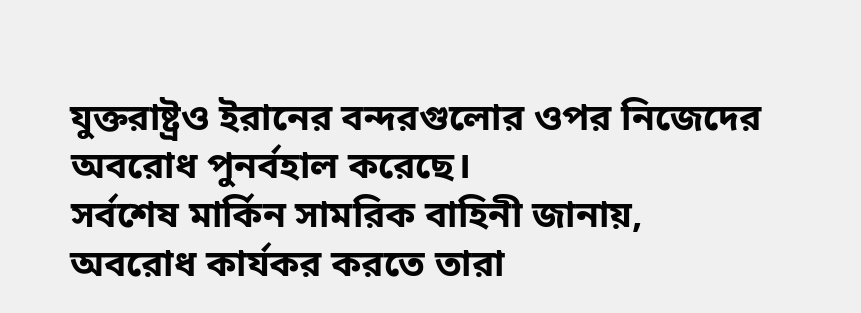যুক্তরাষ্ট্রও ইরানের বন্দরগুলোর ওপর নিজেদের অবরোধ পুনর্বহাল করেছে।
সর্বশেষ মার্কিন সামরিক বাহিনী জানায়, অবরোধ কার্যকর করতে তারা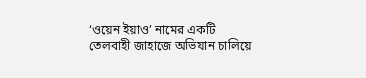‘ওয়েন ইয়াও’ নামের একটি তেলবাহী জাহাজে অভিযান চালিয়ে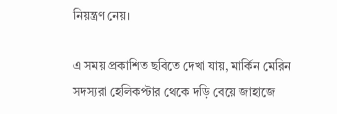নিয়ন্ত্রণ নেয়।

এ সময় প্রকাশিত ছবিতে দেখা যায়, মার্কিন মেরিন সদস্যরা হেলিকপ্টার থেকে দড়ি বেয়ে জাহাজে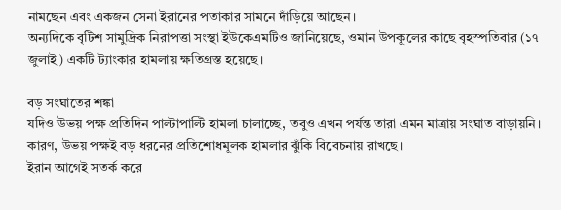নামছেন এবং একজন সেনা ইরানের পতাকার সামনে দাঁড়িয়ে আছেন।
অন্যদিকে বৃটিশ সামুদ্রিক নিরাপত্তা সংস্থা ইউকেএমটিও জানিয়েছে, ওমান উপকূলের কাছে বৃহস্পতিবার (১৭ জুলাই) একটি ট্যাংকার হামলায় ক্ষতিগ্রস্ত হয়েছে।

বড় সংঘাতের শঙ্কা
যদিও উভয় পক্ষ প্রতিদিন পাল্টাপাল্টি হামলা চালাচ্ছে, তবুও এখন পর্যন্ত তারা এমন মাত্রায় সংঘাত বাড়ায়নি। কারণ, উভয় পক্ষই বড় ধরনের প্রতিশোধমূলক হামলার ঝুঁকি বিবেচনায় রাখছে।
ইরান আগেই সতর্ক করে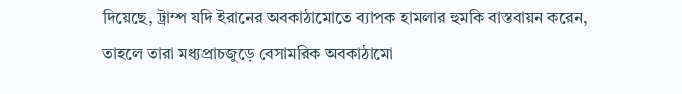দিয়েছে, ট্রাম্প যদি ইরানের অবকাঠামোতে ব্যাপক হামলার হুমকি বাস্তবায়ন করেন, তাহলে তারা মধ্যপ্রাচজুড়ে বেসামরিক অবকাঠামো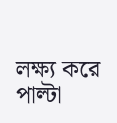লক্ষ্য করে পাল্টা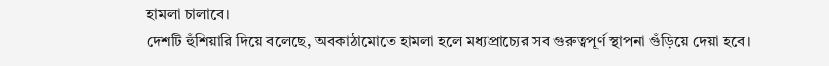হামলা চালাবে।
দেশটি হুঁশিয়ারি দিয়ে বলেছে, অবকাঠামোতে হামলা হলে মধ্যপ্রাচ্যের সব গুরুত্বপূর্ণ স্থাপনা গুঁড়িয়ে দেয়া হবে।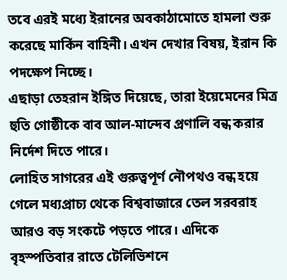তবে এরই মধ্যে ইরানের অবকাঠামোতে হামলা শুরু করেছে মার্কিন বাহিনী। এখন দেখার বিষয়, ইরান কি পদক্ষেপ নিচ্ছে।
এছাড়া তেহরান ইঙ্গিত দিয়েছে, তারা ইয়েমেনের মিত্র হুতি গোষ্ঠীকে বাব আল-মান্দেব প্রণালি বন্ধ করার নির্দেশ দিতে পারে।
লোহিত সাগরের এই গুরুত্বপূর্ণ নৌপথও বন্ধ হয়ে গেলে মধ্যপ্রাচ্য থেকে বিশ্ববাজারে তেল সরবরাহ আরও বড় সংকটে পড়তে পারে। এদিকে বৃহস্পতিবার রাতে টেলিভিশনে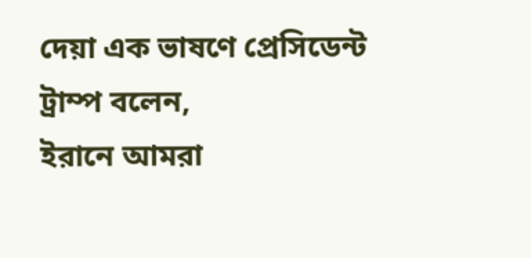দেয়া এক ভাষণে প্রেসিডেন্ট ট্রাম্প বলেন,
ইরানে আমরা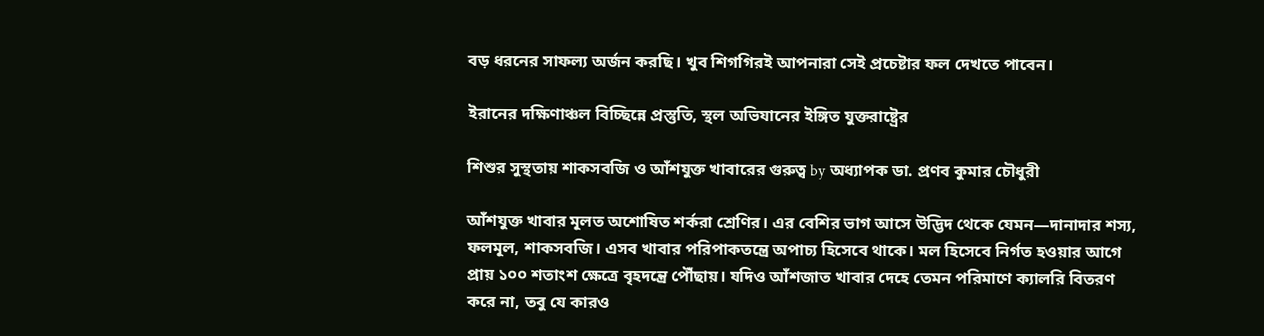বড় ধরনের সাফল্য অর্জন করছি। খুব শিগগিরই আপনারা সেই প্রচেষ্টার ফল দেখতে পাবেন।

ইরানের দক্ষিণাঞ্চল বিচ্ছিন্নে প্রস্তুতি, স্থল অভিযানের ইঙ্গিত যুক্তরাষ্ট্রের

শিশুর সুস্থতায় শাকসবজি ও আঁশযুক্ত খাবারের গুরুত্ব by অধ্যাপক ডা. প্রণব কুমার চৌধুরী

আঁশযুক্ত খাবার মূলত অশোষিত শর্করা শ্রেণির। এর বেশির ভাগ আসে উদ্ভিদ থেকে যেমন—দানাদার শস্য, ফলমূল, শাকসবজি। এসব খাবার পরিপাকতন্ত্রে অপাচ্য হিসেবে থাকে। মল হিসেবে নির্গত হওয়ার আগে প্রায় ১০০ শতাংশ ক্ষেত্রে বৃহদন্ত্রে পৌঁছায়। যদিও আঁশজাত খাবার দেহে তেমন পরিমাণে ক্যালরি বিতরণ করে না, তবু যে কারও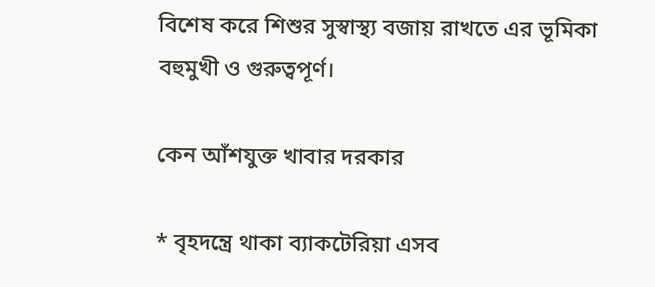বিশেষ করে শিশুর সুস্বাস্থ্য বজায় রাখতে এর ভূমিকা বহুমুখী ও গুরুত্বপূর্ণ।

কেন আঁশযুক্ত খাবার দরকার

* বৃহদন্ত্রে থাকা ব্যাকটেরিয়া এসব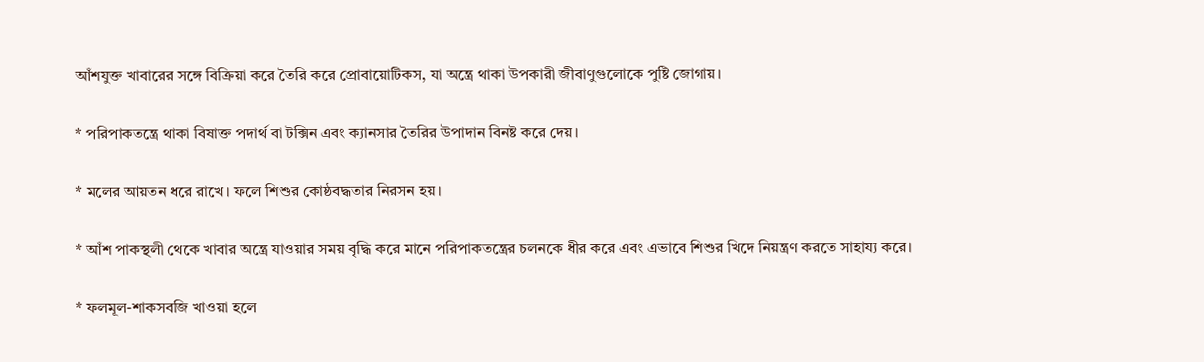আঁশযুক্ত খাবারের সঙ্গে বিক্রিয়া করে তৈরি করে প্রোবায়োটিকস, যা অন্ত্রে থাকা উপকারী জীবাণুগুলোকে পুষ্টি জোগায়।

* পরিপাকতন্ত্রে থাকা বিষাক্ত পদার্থ বা টক্সিন এবং ক্যানসার তৈরির উপাদান বিনষ্ট করে দেয়।

* মলের আয়তন ধরে রাখে। ফলে শিশুর কোষ্ঠবদ্ধতার নিরসন হয়।

* আঁশ পাকস্থলী থেকে খাবার অন্ত্রে যাওয়ার সময় বৃদ্ধি করে মানে পরিপাকতন্ত্রের চলনকে ধীর করে এবং এভাবে শিশুর খিদে নিয়ন্ত্রণ করতে সাহায্য করে।

* ফলমূল-শাকসবজি খাওয়া হলে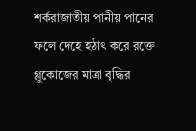শর্করাজাতীয় পানীয় পানের ফলে দেহে হঠাৎ করে রক্তে গ্লুকোজের মাত্রা বৃদ্ধির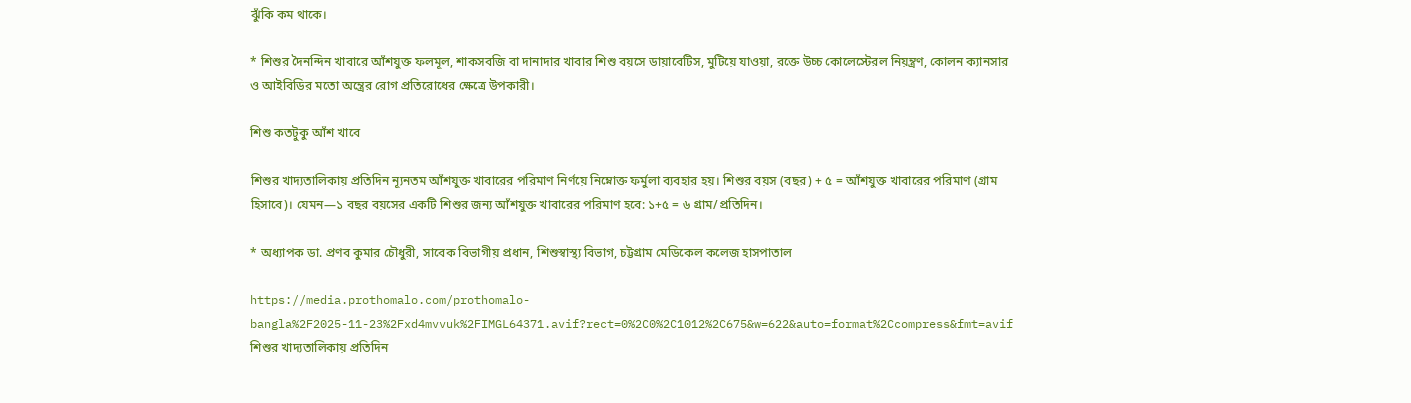ঝুঁকি কম থাকে।

* শিশুর দৈনন্দিন খাবারে আঁশযুক্ত ফলমূল, শাকসবজি বা দানাদার খাবার শিশু বয়সে ডায়াবেটিস, মুটিয়ে যাওয়া, রক্তে উচ্চ কোলেস্টেরল নিয়ন্ত্রণ, কোলন ক্যানসার ও আইবিডির মতো অন্ত্রের রোগ প্রতিরোধের ক্ষেত্রে উপকারী।

শিশু কতটুকু আঁশ খাবে

শিশুর খাদ্যতালিকায় প্রতিদিন ন্যূনতম আঁশযুক্ত খাবারের পরিমাণ নির্ণয়ে নিম্নোক্ত ফর্মুলা ব্যবহার হয়। শিশুর বয়স (বছর) + ৫ = আঁশযুক্ত খাবারের পরিমাণ (গ্রাম হিসাবে)। যেমন—১ বছর বয়সের একটি শিশুর জন্য আঁশযুক্ত খাবারের পরিমাণ হবে: ১+৫ = ৬ গ্রাম/প্রতিদিন।

* অধ্যাপক ডা. প্রণব কুমার চৌধুরী, সাবেক বিভাগীয় প্রধান, শিশুস্বাস্থ্য বিভাগ, চট্টগ্রাম মেডিকেল কলেজ হাসপাতাল

https://media.prothomalo.com/prothomalo-bangla%2F2025-11-23%2Fxd4mvvuk%2FIMGL64371.avif?rect=0%2C0%2C1012%2C675&w=622&auto=format%2Ccompress&fmt=avif
শিশুর খাদ্যতালিকায় প্রতিদিন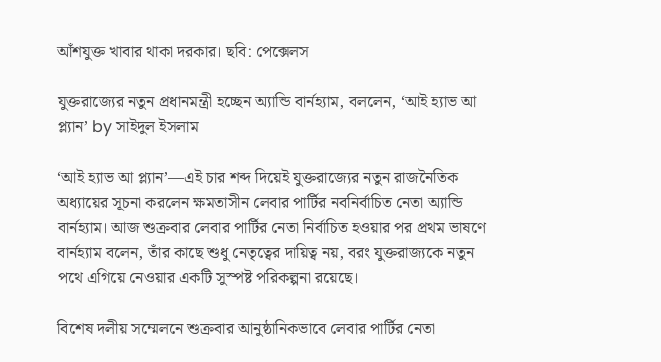আঁশযুক্ত খাবার থাকা দরকার। ছবি: পেক্সেলস

যুক্তরাজ্যের নতুন প্রধানমন্ত্রী হচ্ছেন অ্যান্ডি বার্নহ্যাম, বললেন, ‘আই হ্যাভ আ প্ল্যান’ by সাইদুল ইসলাম

‘আই হ্যাভ আ প্ল্যান’—এই চার শব্দ দিয়েই যুক্তরাজ্যের নতুন রাজনৈতিক অধ্যায়ের সূচনা করলেন ক্ষমতাসীন লেবার পার্টির নবনির্বাচিত নেতা অ্যান্ডি বার্নহ্যাম। আজ শুক্রবার লেবার পার্টির নেতা নির্বাচিত হওয়ার পর প্রথম ভাষণে বার্নহ্যাম বলেন, তাঁর কাছে শুধু নেতৃত্বের দায়িত্ব নয়, বরং যুক্তরাজ্যকে নতুন পথে এগিয়ে নেওয়ার একটি সুস্পষ্ট পরিকল্পনা রয়েছে।

বিশেষ দলীয় সম্মেলনে শুক্রবার আনুষ্ঠানিকভাবে লেবার পার্টির নেতা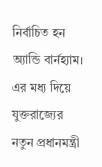নির্বাচিত হন অ্যান্ডি বার্নহ্যাম। এর মধ্য দিয়ে যুক্তরাজ্যের নতুন প্রধানমন্ত্রী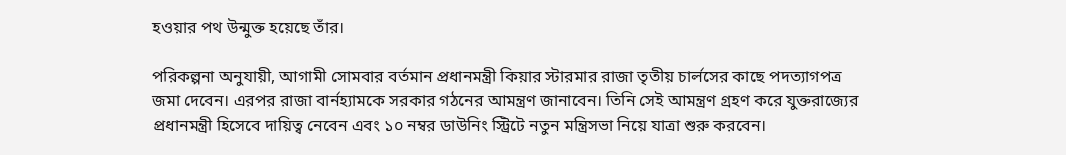হওয়ার পথ উন্মুক্ত হয়েছে তাঁর।

পরিকল্পনা অনুযায়ী, আগামী সোমবার বর্তমান প্রধানমন্ত্রী কিয়ার স্টারমার রাজা তৃতীয় চার্লসের কাছে পদত্যাগপত্র জমা দেবেন। এরপর রাজা বার্নহ্যামকে সরকার গঠনের আমন্ত্রণ জানাবেন। তিনি সেই আমন্ত্রণ গ্রহণ করে যুক্তরাজ্যের প্রধানমন্ত্রী হিসেবে দায়িত্ব নেবেন এবং ১০ নম্বর ডাউনিং স্ট্রিটে নতুন মন্ত্রিসভা নিয়ে যাত্রা শুরু করবেন।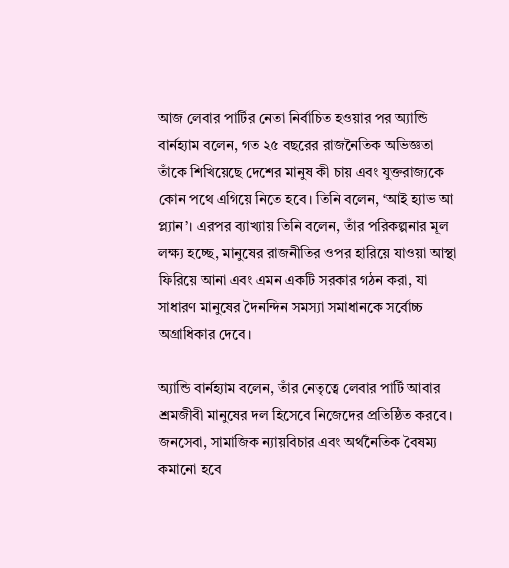আজ লেবার পার্টির নেতা নির্বাচিত হওয়ার পর অ্যান্ডি বার্নহ্যাম বলেন, গত ২৫ বছরের রাজনৈতিক অভিজ্ঞতা তাঁকে শিখিয়েছে দেশের মানুষ কী চায় এবং যুক্তরাজ্যকে কোন পথে এগিয়ে নিতে হবে। তিনি বলেন, ‘আই হ্যাভ আ প্ল্যান’। এরপর ব্যাখ্যায় তিনি বলেন, তাঁর পরিকল্পনার মূল লক্ষ্য হচ্ছে, মানুষের রাজনীতির ওপর হারিয়ে যাওয়া আস্থা ফিরিয়ে আনা এবং এমন একটি সরকার গঠন করা, যা সাধারণ মানুষের দৈনন্দিন সমস্যা সমাধানকে সর্বোচ্চ অগ্রাধিকার দেবে।

অ্যান্ডি বার্নহ্যাম বলেন, তাঁর নেতৃত্বে লেবার পার্টি আবার শ্রমজীবী মানুষের দল হিসেবে নিজেদের প্রতিষ্ঠিত করবে। জনসেবা, সামাজিক ন্যায়বিচার এবং অর্থনৈতিক বৈষম্য কমানো হবে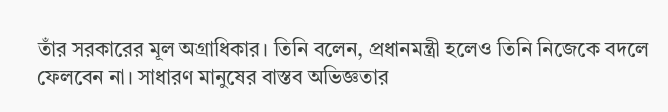তাঁর সরকারের মূল অগ্রাধিকার। তিনি বলেন, প্রধানমন্ত্রী হলেও তিনি নিজেকে বদলে ফেলবেন না। সাধারণ মানুষের বাস্তব অভিজ্ঞতার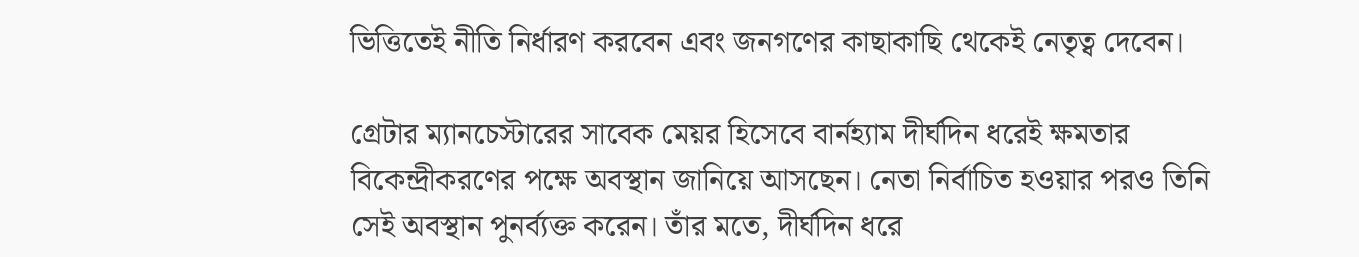ভিত্তিতেই নীতি নির্ধারণ করবেন এবং জনগণের কাছাকাছি থেকেই নেতৃত্ব দেবেন।

গ্রেটার ম্যানচেস্টারের সাবেক মেয়র হিসেবে বার্নহ্যাম দীর্ঘদিন ধরেই ক্ষমতার বিকেন্দ্রীকরণের পক্ষে অবস্থান জানিয়ে আসছেন। নেতা নির্বাচিত হওয়ার পরও তিনি সেই অবস্থান পুনর্ব্যক্ত করেন। তাঁর মতে, দীর্ঘদিন ধরে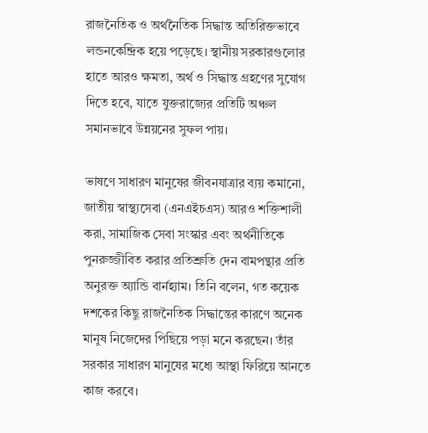রাজনৈতিক ও অর্থনৈতিক সিদ্ধান্ত অতিরিক্তভাবে লন্ডনকেন্দ্রিক হয়ে পড়েছে। স্থানীয় সরকারগুলোর হাতে আরও ক্ষমতা, অর্থ ও সিদ্ধান্ত গ্রহণের সুযোগ দিতে হবে, যাতে যুক্তরাজ্যের প্রতিটি অঞ্চল সমানভাবে উন্নয়নের সুফল পায়।

ভাষণে সাধারণ মানুষের জীবনযাত্রার ব্যয় কমানো, জাতীয় স্বাস্থ্যসেবা (এনএইচএস) আরও শক্তিশালী করা, সামাজিক সেবা সংস্কার এবং অর্থনীতিকে পুনরুজ্জীবিত করার প্রতিশ্রুতি দেন বামপন্থার প্রতি অনুরক্ত অ্যান্ডি বার্নহ্যাম। তিনি বলেন, গত কয়েক দশকের কিছু রাজনৈতিক সিদ্ধান্তের কারণে অনেক মানুষ নিজেদের পিছিয়ে পড়া মনে করছেন। তাঁর সরকার সাধারণ মানুষের মধ্যে আস্থা ফিরিয়ে আনতে কাজ করবে।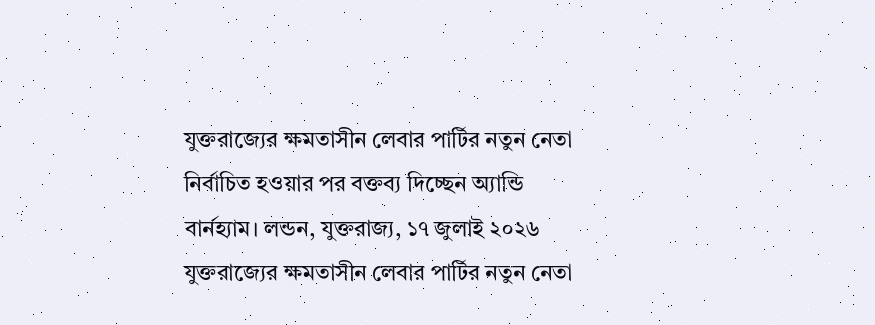যুক্তরাজ্যের ক্ষমতাসীন লেবার পার্টির নতুন নেতা নির্বাচিত হওয়ার পর বক্তব্য দিচ্ছেন অ্যান্ডি বার্নহ্যাম। লন্ডন, যুক্তরাজ্য, ১৭ জুলাই ২০২৬
যুক্তরাজ্যের ক্ষমতাসীন লেবার পার্টির নতুন নেতা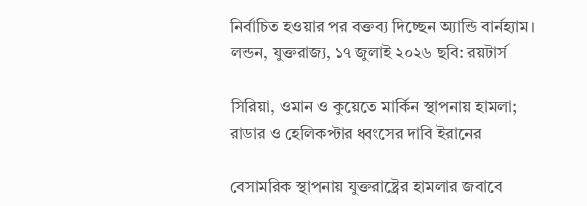নির্বাচিত হওয়ার পর বক্তব্য দিচ্ছেন অ্যান্ডি বার্নহ্যাম। লন্ডন, যুক্তরাজ্য, ১৭ জুলাই ২০২৬ ছবি: রয়টার্স

সিরিয়া, ওমান ও কুয়েতে মার্কিন স্থাপনায় হামলা; রাডার ও হেলিকপ্টার ধ্বংসের দাবি ইরানের

বেসামরিক স্থাপনায় যুক্তরাষ্ট্রের হামলার জবাবে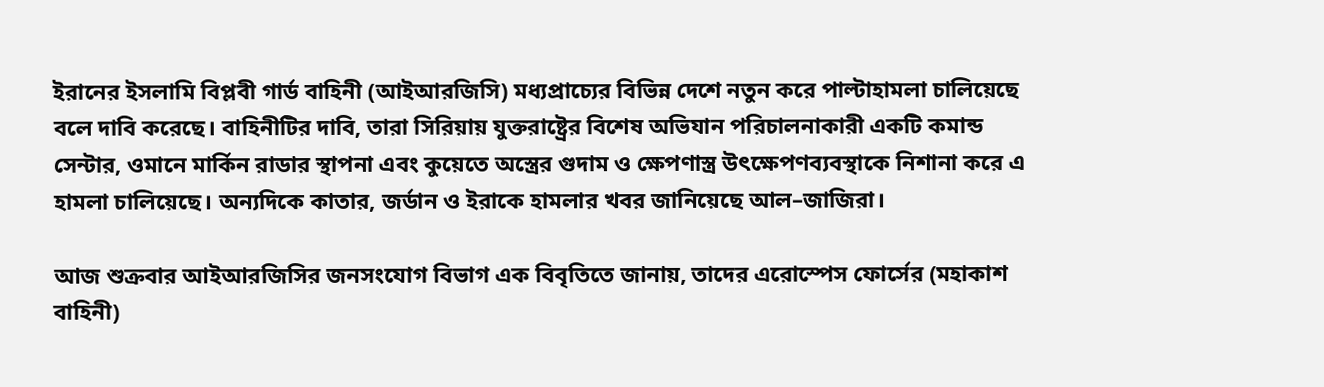ইরানের ইসলামি বিপ্লবী গার্ড বাহিনী (আইআরজিসি) মধ্যপ্রাচ্যের বিভিন্ন দেশে নতুন করে পাল্টাহামলা চালিয়েছে বলে দাবি করেছে। বাহিনীটির দাবি, তারা সিরিয়ায় যুক্তরাষ্ট্রের বিশেষ অভিযান পরিচালনাকারী একটি কমান্ড সেন্টার, ওমানে মার্কিন রাডার স্থাপনা এবং কুয়েতে অস্ত্রের গুদাম ও ক্ষেপণাস্ত্র উৎক্ষেপণব্যবস্থাকে নিশানা করে এ হামলা চালিয়েছে। অন্যদিকে কাতার, জর্ডান ও ইরাকে হামলার খবর জানিয়েছে আল–জাজিরা।

আজ শুক্রবার আইআরজিসির জনসংযোগ বিভাগ এক বিবৃতিতে জানায়, তাদের এরোস্পেস ফোর্সের (মহাকাশ বাহিনী)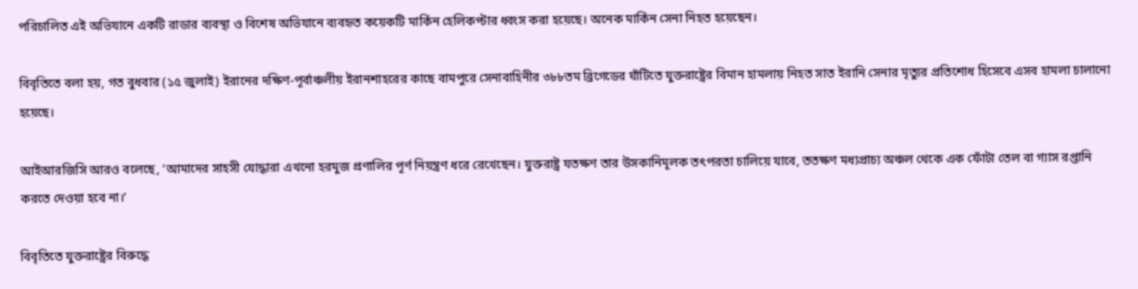পরিচালিত এই অভিযানে একটি রাডার ব্যবস্থা ও বিশেষ অভিযানে ব্যবহৃত কয়েকটি মার্কিন হেলিকপ্টার ধ্বংস করা হয়েছে। অনেক মার্কিন সেনা নিহত হয়েছেন।

বিবৃতিতে বলা হয়, গত বুধবার (১৫ জুলাই) ইরানের দক্ষিণ-পূর্বাঞ্চলীয় ইরানশাহরের কাছে বামপুরে সেনাবাহিনীর ৩৮৮তম ব্রিগেডের ঘাঁটিতে যুক্তরাষ্ট্রের বিমান হামলায় নিহত সাত ইরানি সেনার মৃত্যুর প্রতিশোধ হিসেবে এসব হামলা চালানো হয়েছে।

আইআরজিসি আরও বলেছে, ‘আমাদের সাহসী যোদ্ধারা এখনো হরমুজ প্রণালির পূর্ণ নিয়ন্ত্রণ ধরে রেখেছেন। যুক্তরাষ্ট্র যতক্ষণ তার উসকানিমূলক তৎপরতা চালিয়ে যাবে, ততক্ষণ মধ্যপ্রাচ্য অঞ্চল থেকে এক ফোঁটা তেল বা গ্যাস রপ্তানি করতে দেওয়া হবে না।’

বিবৃতিতে যুক্তরাষ্ট্রের বিরুদ্ধে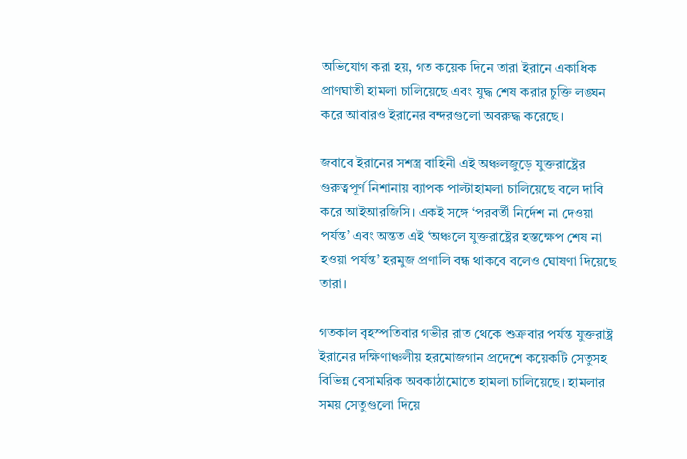অভিযোগ করা হয়, গত কয়েক দিনে তারা ইরানে একাধিক প্রাণঘাতী হামলা চালিয়েছে এবং যুদ্ধ শেষ করার চুক্তি লঙ্ঘন করে আবারও ইরানের বন্দরগুলো অবরুদ্ধ করেছে।

জবাবে ইরানের সশস্ত্র বাহিনী এই অঞ্চলজুড়ে যুক্তরাষ্ট্রের গুরুত্বপূর্ণ নিশানায় ব্যাপক পাল্টাহামলা চালিয়েছে বলে দাবি করে আইআরজিসি। একই সঙ্গে ‘পরবর্তী নির্দেশ না দেওয়া পর্যন্ত’ এবং অন্তত এই ‘অঞ্চলে যুক্তরাষ্ট্রের হস্তক্ষেপ শেষ না হওয়া পর্যন্ত’ হরমুজ প্রণালি বন্ধ থাকবে বলেও ঘোষণা দিয়েছে তারা।

গতকাল বৃহস্পতিবার গভীর রাত থেকে শুক্রবার পর্যন্ত যুক্তরাষ্ট্র ইরানের দক্ষিণাঞ্চলীয় হরমোজগান প্রদেশে কয়েকটি সেতুসহ বিভিন্ন বেসামরিক অবকাঠামোতে হামলা চালিয়েছে। হামলার সময় সেতুগুলো দিয়ে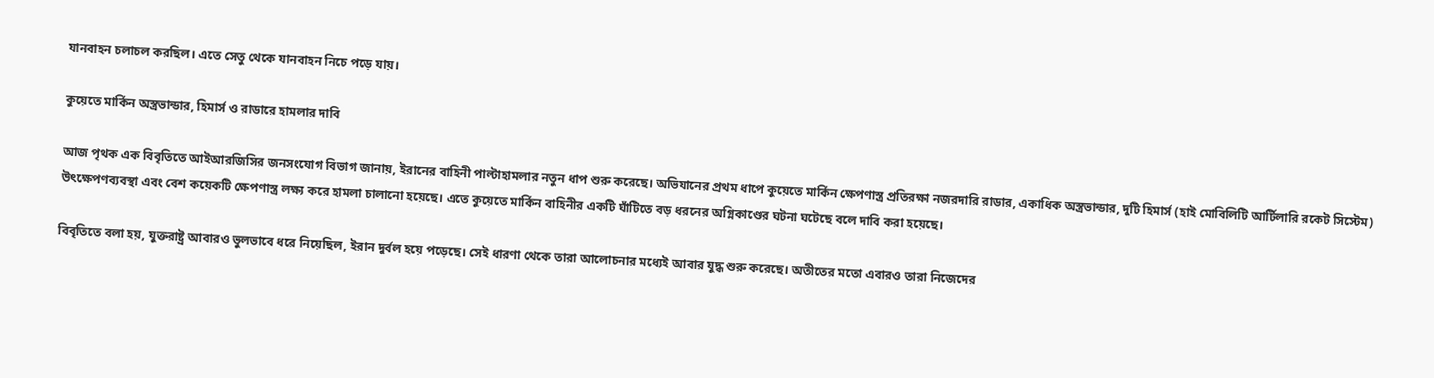যানবাহন চলাচল করছিল। এতে সেতু থেকে যানবাহন নিচে পড়ে যায়।

কুয়েতে মার্কিন অস্ত্রভান্ডার, হিমার্স ও রাডারে হামলার দাবি

আজ পৃথক এক বিবৃতিতে আইআরজিসির জনসংযোগ বিভাগ জানায়, ইরানের বাহিনী পাল্টাহামলার নতুন ধাপ শুরু করেছে। অভিযানের প্রথম ধাপে কুয়েতে মার্কিন ক্ষেপণাস্ত্র প্রতিরক্ষা নজরদারি রাডার, একাধিক অস্ত্রভান্ডার, দুটি হিমার্স (হাই মোবিলিটি আর্টিলারি রকেট সিস্টেম) উৎক্ষেপণব্যবস্থা এবং বেশ কয়েকটি ক্ষেপণাস্ত্র লক্ষ্য করে হামলা চালানো হয়েছে। এতে কুয়েতে মার্কিন বাহিনীর একটি ঘাঁটিতে বড় ধরনের অগ্নিকাণ্ডের ঘটনা ঘটেছে বলে দাবি করা হয়েছে।

বিবৃতিতে বলা হয়, যুক্তরাষ্ট্র আবারও ভুলভাবে ধরে নিয়েছিল, ইরান দুর্বল হয়ে পড়েছে। সেই ধারণা থেকে তারা আলোচনার মধ্যেই আবার যুদ্ধ শুরু করেছে। অতীতের মতো এবারও তারা নিজেদের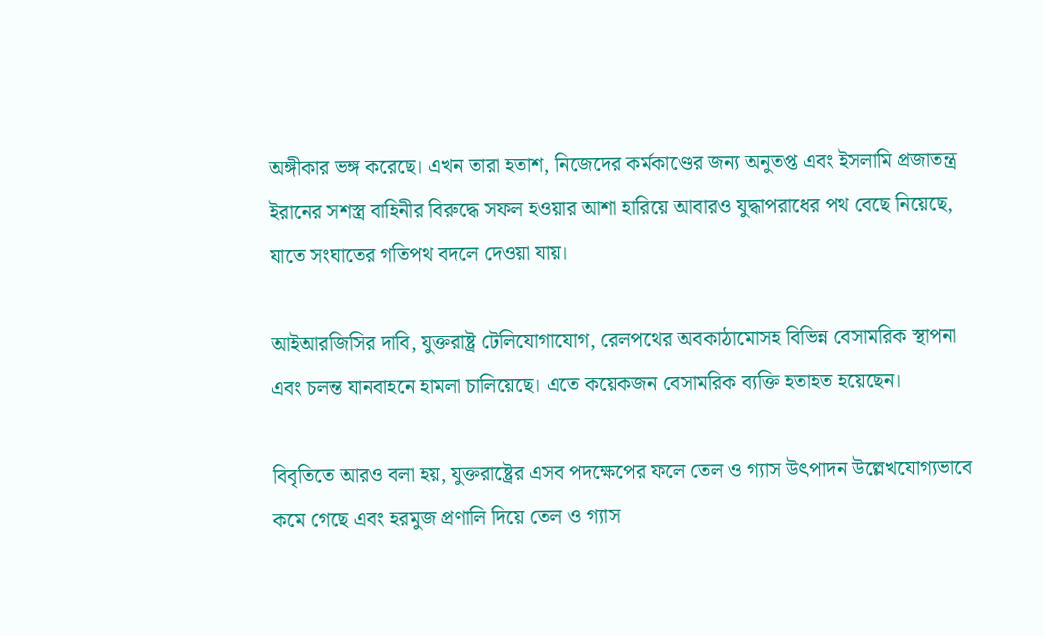অঙ্গীকার ভঙ্গ করেছে। এখন তারা হতাশ, নিজেদের কর্মকাণ্ডের জন্য অনুতপ্ত এবং ইসলামি প্রজাতন্ত্র ইরানের সশস্ত্র বাহিনীর বিরুদ্ধে সফল হওয়ার আশা হারিয়ে আবারও যুদ্ধাপরাধের পথ বেছে নিয়েছে, যাতে সংঘাতের গতিপথ বদলে দেওয়া যায়।

আইআরজিসির দাবি, যুক্তরাষ্ট্র টেলিযোগাযোগ, রেলপথের অবকাঠামোসহ বিভিন্ন বেসামরিক স্থাপনা এবং চলন্ত যানবাহনে হামলা চালিয়েছে। এতে কয়েকজন বেসামরিক ব্যক্তি হতাহত হয়েছেন।

বিবৃতিতে আরও বলা হয়, যুক্তরাষ্ট্রের এসব পদক্ষেপের ফলে তেল ও গ্যাস উৎপাদন উল্লেখযোগ্যভাবে কমে গেছে এবং হরমুজ প্রণালি দিয়ে তেল ও গ্যাস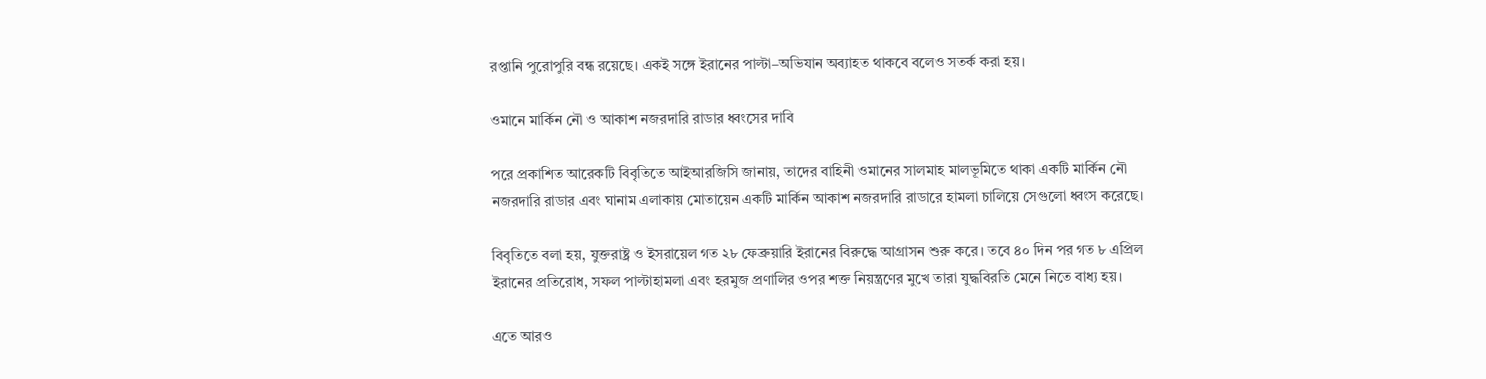রপ্তানি পুরোপুরি বন্ধ রয়েছে। একই সঙ্গে ইরানের পাল্টা–অভিযান অব্যাহত থাকবে বলেও সতর্ক করা হয়।

ওমানে মার্কিন নৌ ও আকাশ নজরদারি রাডার ধ্বংসের দাবি

পরে প্রকাশিত আরেকটি বিবৃতিতে আইআরজিসি জানায়, তাদের বাহিনী ওমানের সালমাহ মালভূমিতে থাকা একটি মার্কিন নৌ নজরদারি রাডার এবং ঘানাম এলাকায় মোতায়েন একটি মার্কিন আকাশ নজরদারি রাডারে হামলা চালিয়ে সেগুলো ধ্বংস করেছে।

বিবৃতিতে বলা হয়, যুক্তরাষ্ট্র ও ইসরায়েল গত ২৮ ফেব্রুয়ারি ইরানের বিরুদ্ধে আগ্রাসন শুরু করে। তবে ৪০ দিন পর গত ৮ এপ্রিল ইরানের প্রতিরোধ, সফল পাল্টাহামলা এবং হরমুজ প্রণালির ওপর শক্ত নিয়ন্ত্রণের মুখে তারা যুদ্ধবিরতি মেনে নিতে বাধ্য হয়।

এতে আরও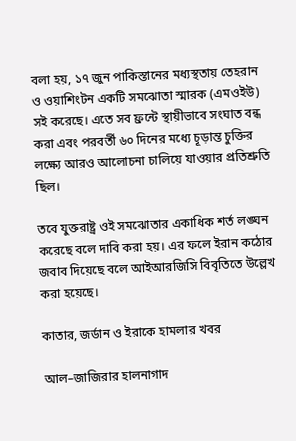বলা হয়, ১৭ জুন পাকিস্তানের মধ্যস্থতায় তেহরান ও ওয়াশিংটন একটি সমঝোতা স্মারক (এমওইউ) সই করেছে। এতে সব ফ্রন্টে স্থায়ীভাবে সংঘাত বন্ধ করা এবং পরবর্তী ৬০ দিনের মধ্যে চূড়ান্ত চুক্তির লক্ষ্যে আরও আলোচনা চালিয়ে যাওয়ার প্রতিশ্রুতি ছিল।

তবে যুক্তরাষ্ট্র ওই সমঝোতার একাধিক শর্ত লঙ্ঘন করেছে বলে দাবি করা হয়। এর ফলে ইরান কঠোর জবাব দিয়েছে বলে আইআরজিসি বিবৃতিতে উল্লেখ করা হয়েছে।

কাতার, জর্ডান ও ইরাকে হামলার খবর

আল–জাজিরার হালনাগাদ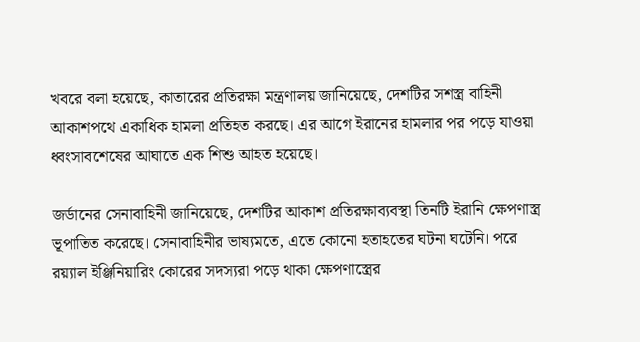খবরে বলা হয়েছে, কাতারের প্রতিরক্ষা মন্ত্রণালয় জানিয়েছে, দেশটির সশস্ত্র বাহিনী আকাশপথে একাধিক হামলা প্রতিহত করছে। এর আগে ইরানের হামলার পর পড়ে যাওয়া ধ্বংসাবশেষের আঘাতে এক শিশু আহত হয়েছে।

জর্ডানের সেনাবাহিনী জানিয়েছে, দেশটির আকাশ প্রতিরক্ষাব্যবস্থা তিনটি ইরানি ক্ষেপণাস্ত্র ভূপাতিত করেছে। সেনাবাহিনীর ভাষ্যমতে, এতে কোনো হতাহতের ঘটনা ঘটেনি। পরে রয়্যাল ইঞ্জিনিয়ারিং কোরের সদস্যরা পড়ে থাকা ক্ষেপণাস্ত্রের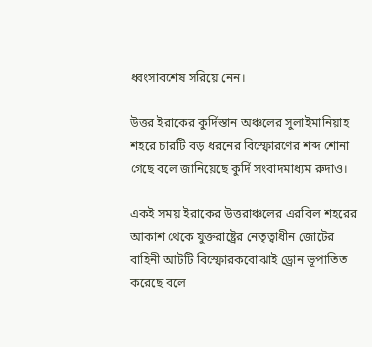ধ্বংসাবশেষ সরিয়ে নেন।

উত্তর ইরাকের কুর্দিস্তান অঞ্চলের সুলাইমানিয়াহ শহরে চারটি বড় ধরনের বিস্ফোরণের শব্দ শোনা গেছে বলে জানিয়েছে কুর্দি সংবাদমাধ্যম রুদাও।

একই সময় ইরাকের উত্তরাঞ্চলের এরবিল শহরের আকাশ থেকে যুক্তরাষ্ট্রের নেতৃত্বাধীন জোটের বাহিনী আটটি বিস্ফোরকবোঝাই ড্রোন ভূপাতিত করেছে বলে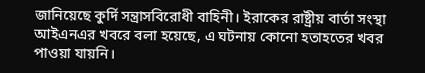জানিয়েছে কুর্দি সন্ত্রাসবিরোধী বাহিনী। ইরাকের রাষ্ট্রীয় বার্তা সংস্থা আইএনএর খবরে বলা হয়েছে, এ ঘটনায় কোনো হতাহতের খবর পাওয়া যায়নি।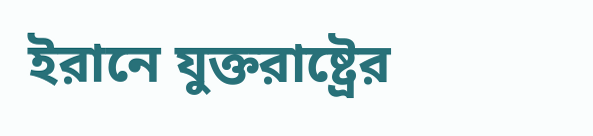ইরানে যুক্তরাষ্ট্রের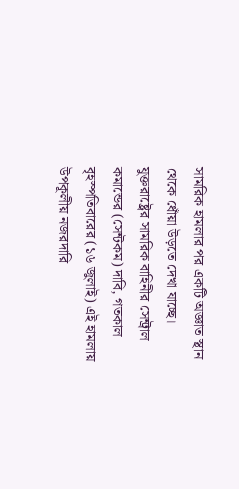সামরিক হামলার পর একটি অজ্ঞাত স্থান থেকে ধোঁয়া উড়তে দেখা যাচ্ছে। যুক্তরাষ্ট্রের সামরিক বাহিনীর সেন্ট্রাল কমান্ডের (সেন্টকম) দাবি, গতকাল বৃহস্পতিবারের (১৬ জুলাই) এই হামলায় উপকূলীয় নজরদারি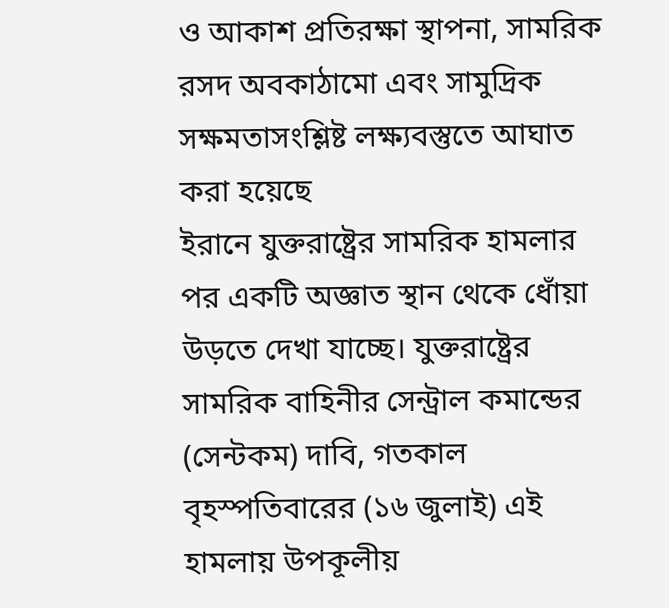ও আকাশ প্রতিরক্ষা স্থাপনা, সামরিক রসদ অবকাঠামো এবং সামুদ্রিক সক্ষমতাসংশ্লিষ্ট লক্ষ্যবস্তুতে আঘাত করা হয়েছে
ইরানে যুক্তরাষ্ট্রের সামরিক হামলার পর একটি অজ্ঞাত স্থান থেকে ধোঁয়া উড়তে দেখা যাচ্ছে। যুক্তরাষ্ট্রের সামরিক বাহিনীর সেন্ট্রাল কমান্ডের (সেন্টকম) দাবি, গতকাল বৃহস্পতিবারের (১৬ জুলাই) এই হামলায় উপকূলীয়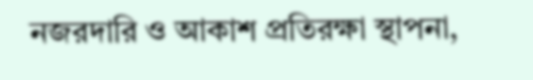নজরদারি ও আকাশ প্রতিরক্ষা স্থাপনা,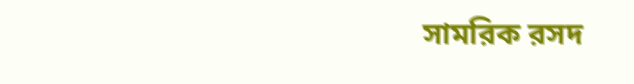সামরিক রসদ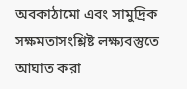অবকাঠামো এবং সামুদ্রিক সক্ষমতাসংশ্লিষ্ট লক্ষ্যবস্তুতে আঘাত করা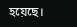হয়েছে।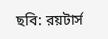ছবি: রয়টার্স